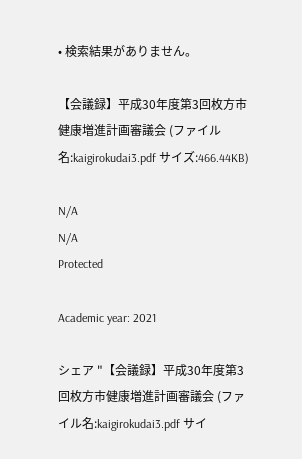• 検索結果がありません。

【会議録】平成30年度第3回枚方市健康増進計画審議会 (ファイル名:kaigirokudai3.pdf サイズ:466.44KB)

N/A
N/A
Protected

Academic year: 2021

シェア "【会議録】平成30年度第3回枚方市健康増進計画審議会 (ファイル名:kaigirokudai3.pdf サイ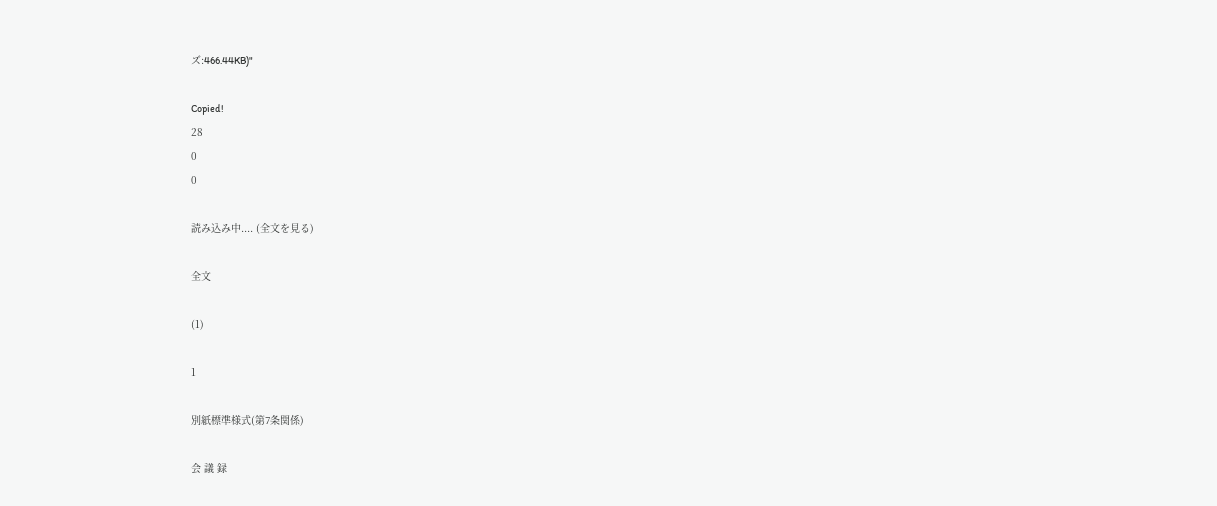ズ:466.44KB)"

Copied!
28
0
0

読み込み中.... (全文を見る)

全文

(1)

1

別紙標準様式(第7条関係)

会 議 録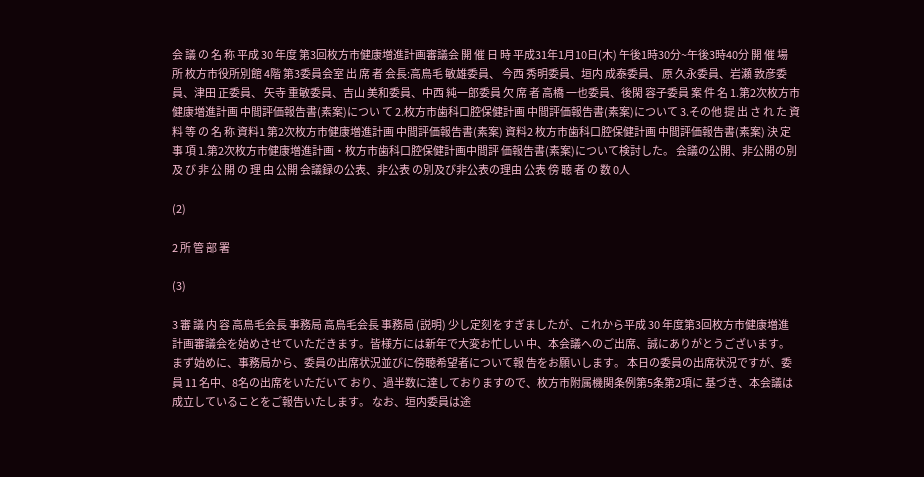会 議 の 名 称 平成 30 年度 第3回枚方市健康増進計画審議会 開 催 日 時 平成31年1月10日(木) 午後1時30分~午後3時40分 開 催 場 所 枚方市役所別館 4階 第3委員会室 出 席 者 会長:高鳥毛 敏雄委員、 今西 秀明委員、垣内 成泰委員、 原 久永委員、岩瀬 敦彦委員、津田 正委員、 矢寺 重敏委員、吉山 美和委員、中西 純一郎委員 欠 席 者 高橋 一也委員、後閑 容子委員 案 件 名 1.第2次枚方市健康増進計画 中間評価報告書(素案)につい て 2.枚方市歯科口腔保健計画 中間評価報告書(素案)について 3.その他 提 出 さ れ た 資 料 等 の 名 称 資料1 第2次枚方市健康増進計画 中間評価報告書(素案) 資料2 枚方市歯科口腔保健計画 中間評価報告書(素案) 決 定 事 項 1.第2次枚方市健康増進計画・枚方市歯科口腔保健計画中間評 価報告書(素案)について検討した。 会議の公開、非公開の別 及 び 非 公 開 の 理 由 公開 会議録の公表、非公表 の別及び非公表の理由 公表 傍 聴 者 の 数 0人

(2)

2 所 管 部 署

(3)

3 審 議 内 容 高鳥毛会長 事務局 高鳥毛会長 事務局 (説明) 少し定刻をすぎましたが、これから平成 30 年度第3回枚方市健康増進 計画審議会を始めさせていただきます。皆様方には新年で大変お忙しい 中、本会議へのご出席、誠にありがとうございます。 まず始めに、事務局から、委員の出席状況並びに傍聴希望者について報 告をお願いします。 本日の委員の出席状況ですが、委員 11 名中、8名の出席をいただいて おり、過半数に達しておりますので、枚方市附属機関条例第5条第2項に 基づき、本会議は成立していることをご報告いたします。 なお、垣内委員は途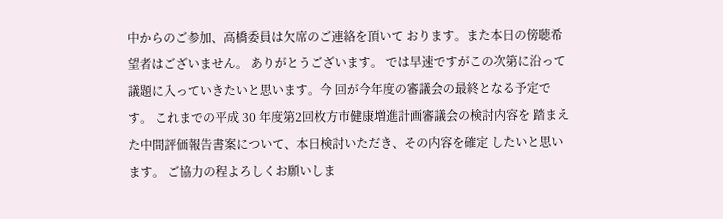中からのご参加、高橋委員は欠席のご連絡を頂いて おります。また本日の傍聴希望者はございません。 ありがとうございます。 では早速ですがこの次第に沿って議題に入っていきたいと思います。今 回が今年度の審議会の最終となる予定です。 これまでの平成 30 年度第2回枚方市健康増進計画審議会の検討内容を 踏まえた中間評価報告書案について、本日検討いただき、その内容を確定 したいと思います。 ご協力の程よろしくお願いしま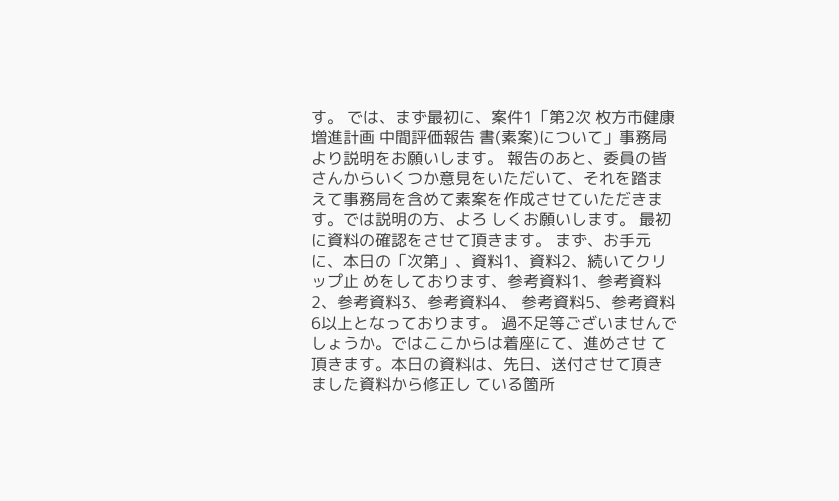す。 では、まず最初に、案件1「第2次 枚方市健康増進計画 中間評価報告 書(素案)について」事務局より説明をお願いします。 報告のあと、委員の皆さんからいくつか意見をいただいて、それを踏ま えて事務局を含めて素案を作成させていただきます。では説明の方、よろ しくお願いします。 最初に資料の確認をさせて頂きます。 まず、お手元に、本日の「次第」、資料1、資料2、続いてクリップ止 めをしております、参考資料1、参考資料2、参考資料3、参考資料4、 参考資料5、参考資料6以上となっております。 過不足等ございませんでしょうか。ではここからは着座にて、進めさせ て頂きます。本日の資料は、先日、送付させて頂きました資料から修正し ている箇所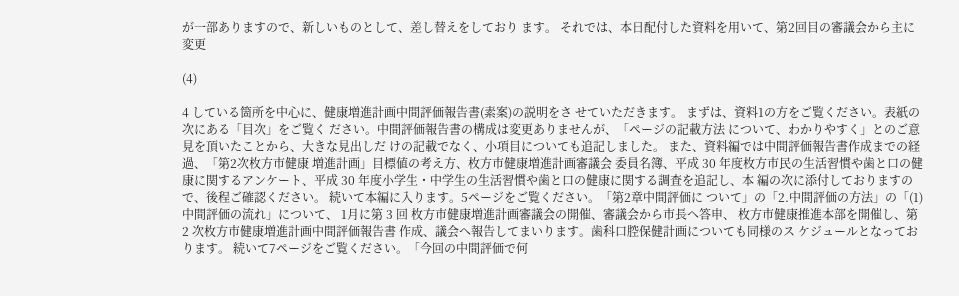が一部ありますので、新しいものとして、差し替えをしており ます。 それでは、本日配付した資料を用いて、第2回目の審議会から主に変更

(4)

4 している箇所を中心に、健康増進計画中間評価報告書(素案)の説明をさ せていただきます。 まずは、資料1の方をご覧ください。表紙の次にある「目次」をご覧く ださい。中間評価報告書の構成は変更ありませんが、「ページの記載方法 について、わかりやすく」とのご意見を頂いたことから、大きな見出しだ けの記載でなく、小項目についても追記しました。 また、資料編では中間評価報告書作成までの経過、「第2次枚方市健康 増進計画」目標値の考え方、枚方市健康増進計画審議会 委員名簿、平成 30 年度枚方市民の生活習慣や歯と口の健康に関するアンケート、平成 30 年度小学生・中学生の生活習慣や歯と口の健康に関する調査を追記し、本 編の次に添付しておりますので、後程ご確認ください。 続いて本編に入ります。5ページをご覧ください。「第2章中間評価に ついて」の「2.中間評価の方法」の「(1)中間評価の流れ」について、 1月に第 3 回 枚方市健康増進計画審議会の開催、審議会から市長へ答申、 枚方市健康推進本部を開催し、第 2 次枚方市健康増進計画中間評価報告書 作成、議会へ報告してまいります。歯科口腔保健計画についても同様のス ケジュールとなっております。 続いて7ページをご覧ください。「今回の中間評価で何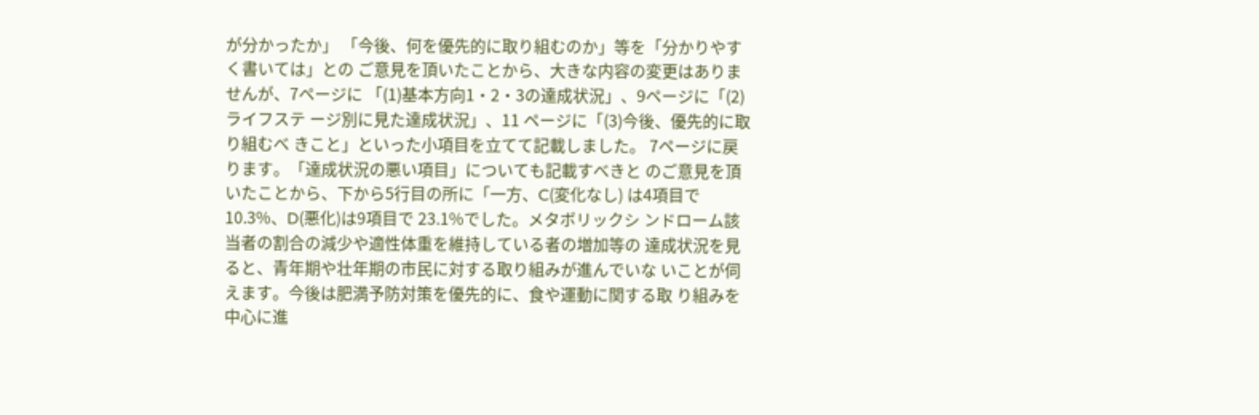が分かったか」 「今後、何を優先的に取り組むのか」等を「分かりやすく書いては」との ご意見を頂いたことから、大きな内容の変更はありませんが、7ページに 「(1)基本方向1・2・3の達成状況」、9ページに「(2)ライフステ ージ別に見た達成状況」、11 ページに「(3)今後、優先的に取り組むべ きこと」といった小項目を立てて記載しました。 7ページに戻ります。「達成状況の悪い項目」についても記載すべきと のご意見を頂いたことから、下から5行目の所に「一方、C(変化なし) は4項目で 10.3%、D(悪化)は9項目で 23.1%でした。メタボリックシ ンドローム該当者の割合の減少や適性体重を維持している者の増加等の 達成状況を見ると、青年期や壮年期の市民に対する取り組みが進んでいな いことが伺えます。今後は肥満予防対策を優先的に、食や運動に関する取 り組みを中心に進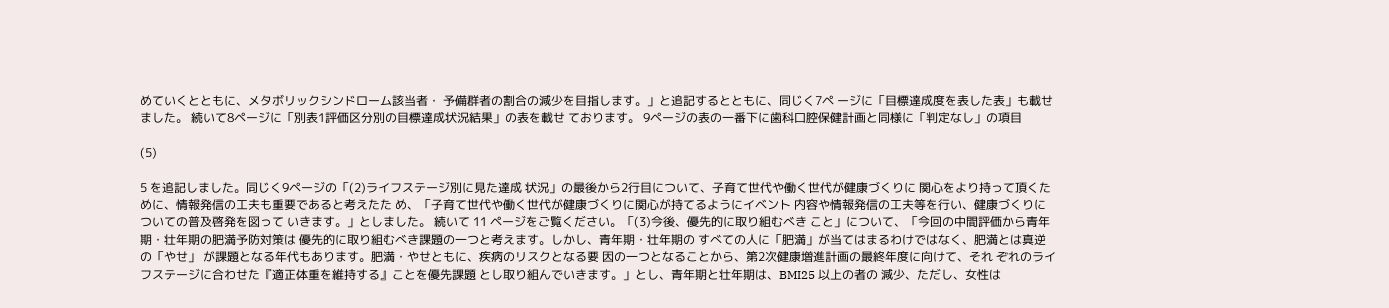めていくとともに、メタボリックシンドローム該当者・ 予備群者の割合の減少を目指します。」と追記するとともに、同じく7ペ ージに「目標達成度を表した表」も載せました。 続いて8ページに「別表1評価区分別の目標達成状況結果」の表を載せ ております。 9ページの表の一番下に歯科口腔保健計画と同様に「判定なし」の項目

(5)

5 を追記しました。同じく9ページの「(2)ライフステージ別に見た達成 状況」の最後から2行目について、子育て世代や働く世代が健康づくりに 関心をより持って頂くために、情報発信の工夫も重要であると考えたた め、「子育て世代や働く世代が健康づくりに関心が持てるようにイベント 内容や情報発信の工夫等を行い、健康づくりについての普及啓発を図って いきます。」としました。 続いて 11 ページをご覧ください。「(3)今後、優先的に取り組むべき こと」について、「今回の中間評価から青年期・壮年期の肥満予防対策は 優先的に取り組むべき課題の一つと考えます。しかし、青年期・壮年期の すべての人に「肥満」が当てはまるわけではなく、肥満とは真逆の「やせ」 が課題となる年代もあります。肥満・やせともに、疾病のリスクとなる要 因の一つとなることから、第2次健康増進計画の最終年度に向けて、それ ぞれのライフステージに合わせた『適正体重を維持する』ことを優先課題 とし取り組んでいきます。」とし、青年期と壮年期は、BMI25 以上の者の 減少、ただし、女性は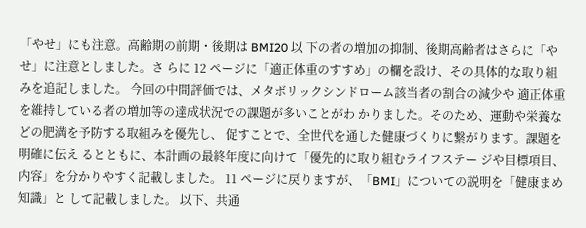「やせ」にも注意。高齢期の前期・後期は BMI20 以 下の者の増加の抑制、後期高齢者はさらに「やせ」に注意としました。さ らに 12 ページに「適正体重のすすめ」の欄を設け、その具体的な取り組 みを追記しました。 今回の中間評価では、メタボリックシンドローム該当者の割合の減少や 適正体重を維持している者の増加等の達成状況での課題が多いことがわ かりました。そのため、運動や栄養などの肥満を予防する取組みを優先し、 促すことで、全世代を通した健康づくりに繋がります。課題を明確に伝え るとともに、本計画の最終年度に向けて「優先的に取り組むライフステー ジや目標項目、内容」を分かりやすく記載しました。 11 ページに戻りますが、「BMI」についての説明を「健康まめ知識」と して記載しました。 以下、共通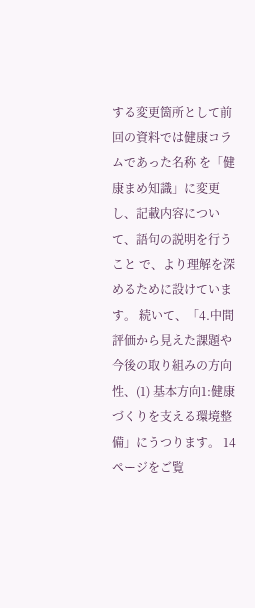する変更箇所として前回の資料では健康コラムであった名称 を「健康まめ知識」に変更し、記載内容について、語句の説明を行うこと で、より理解を深めるために設けています。 続いて、「4.中間評価から見えた課題や今後の取り組みの方向性、(1) 基本方向1:健康づくりを支える環境整備」にうつります。 14 ページをご覧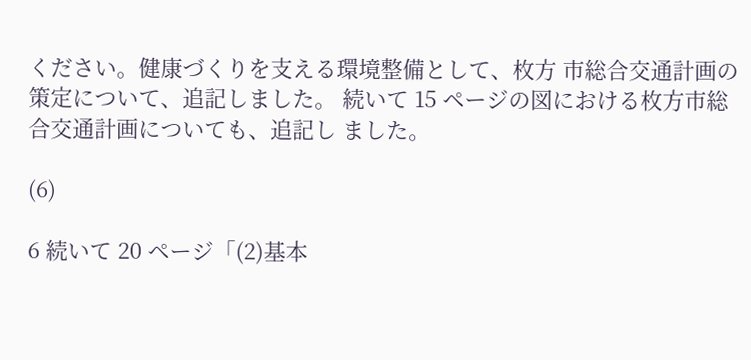ください。健康づくりを支える環境整備として、枚方 市総合交通計画の策定について、追記しました。 続いて 15 ページの図における枚方市総合交通計画についても、追記し ました。

(6)

6 続いて 20 ページ「(2)基本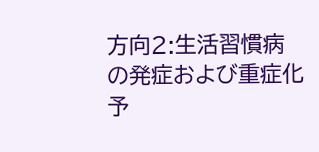方向2:生活習慣病の発症および重症化予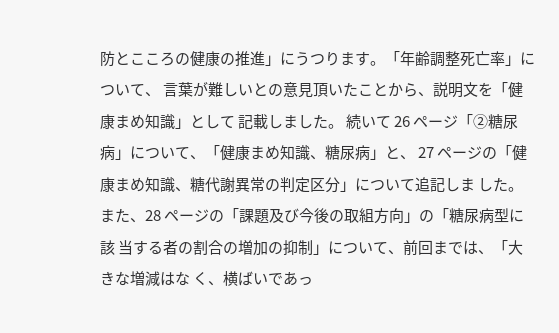防とこころの健康の推進」にうつります。「年齢調整死亡率」について、 言葉が難しいとの意見頂いたことから、説明文を「健康まめ知識」として 記載しました。 続いて 26 ページ「②糖尿病」について、「健康まめ知識、糖尿病」と、 27 ページの「健康まめ知識、糖代謝異常の判定区分」について追記しま した。また、28 ページの「課題及び今後の取組方向」の「糖尿病型に該 当する者の割合の増加の抑制」について、前回までは、「大きな増減はな く、横ばいであっ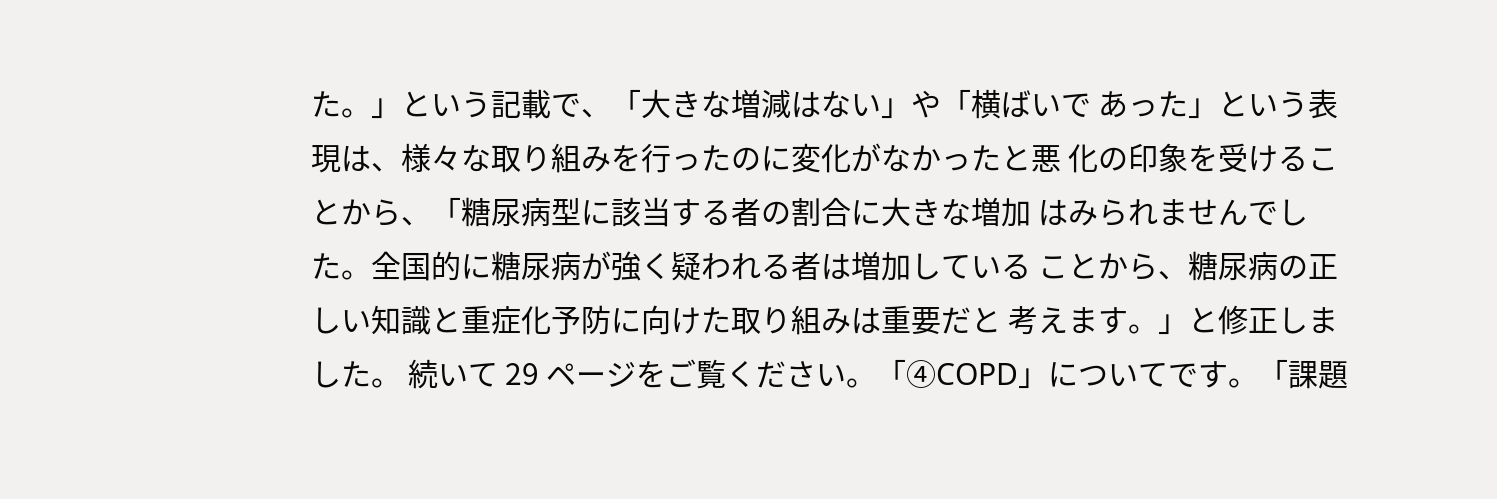た。」という記載で、「大きな増減はない」や「横ばいで あった」という表現は、様々な取り組みを行ったのに変化がなかったと悪 化の印象を受けることから、「糖尿病型に該当する者の割合に大きな増加 はみられませんでした。全国的に糖尿病が強く疑われる者は増加している ことから、糖尿病の正しい知識と重症化予防に向けた取り組みは重要だと 考えます。」と修正しました。 続いて 29 ページをご覧ください。「④COPD」についてです。「課題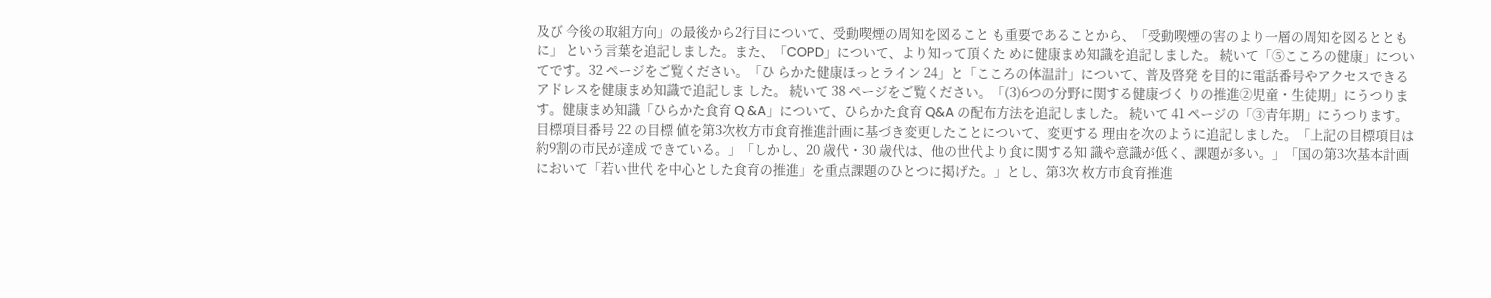及び 今後の取組方向」の最後から2行目について、受動喫煙の周知を図ること も重要であることから、「受動喫煙の害のより一層の周知を図るとともに」 という言葉を追記しました。また、「COPD」について、より知って頂くた めに健康まめ知識を追記しました。 続いて「⑤こころの健康」についてです。32 ページをご覧ください。「ひ らかた健康ほっとライン 24」と「こころの体温計」について、普及啓発 を目的に電話番号やアクセスできるアドレスを健康まめ知識で追記しま した。 続いて 38 ページをご覧ください。「(3)6つの分野に関する健康づく りの推進②児童・生徒期」にうつります。健康まめ知識「ひらかた食育 Q &A」について、ひらかた食育 Q&A の配布方法を追記しました。 続いて 41 ページの「③青年期」にうつります。目標項目番号 22 の目標 値を第3次枚方市食育推進計画に基づき変更したことについて、変更する 理由を次のように追記しました。「上記の目標項目は約9割の市民が達成 できている。」「しかし、20 歳代・30 歳代は、他の世代より食に関する知 識や意識が低く、課題が多い。」「国の第3次基本計画において「若い世代 を中心とした食育の推進」を重点課題のひとつに掲げた。」とし、第3次 枚方市食育推進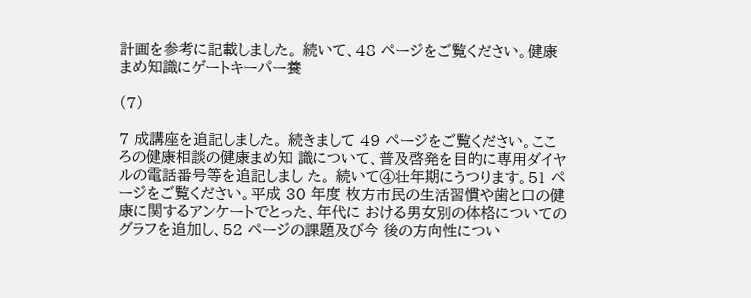計画を参考に記載しました。 続いて、48 ページをご覧ください。健康まめ知識にゲートキーパー養

(7)

7 成講座を追記しました。 続きまして 49 ページをご覧ください。こころの健康相談の健康まめ知 識について、普及啓発を目的に専用ダイヤルの電話番号等を追記しまし た。 続いて④壮年期にうつります。51 ページをご覧ください。平成 30 年度 枚方市民の生活習慣や歯と口の健康に関するアンケートでとった、年代に おける男女別の体格についてのグラフを追加し、52 ページの課題及び今 後の方向性につい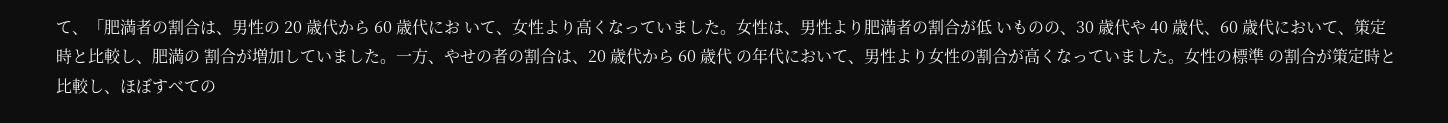て、「肥満者の割合は、男性の 20 歳代から 60 歳代にお いて、女性より高くなっていました。女性は、男性より肥満者の割合が低 いものの、30 歳代や 40 歳代、60 歳代において、策定時と比較し、肥満の 割合が増加していました。一方、やせの者の割合は、20 歳代から 60 歳代 の年代において、男性より女性の割合が高くなっていました。女性の標準 の割合が策定時と比較し、ほぼすべての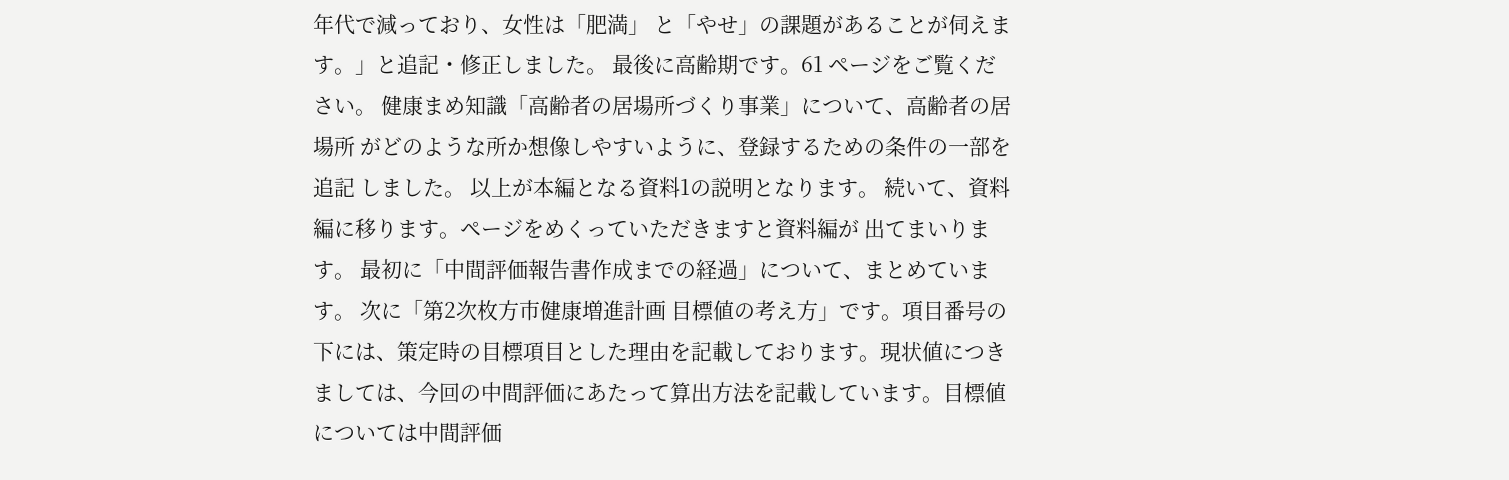年代で減っており、女性は「肥満」 と「やせ」の課題があることが伺えます。」と追記・修正しました。 最後に高齢期です。61 ページをご覧ください。 健康まめ知識「高齢者の居場所づくり事業」について、高齢者の居場所 がどのような所か想像しやすいように、登録するための条件の一部を追記 しました。 以上が本編となる資料1の説明となります。 続いて、資料編に移ります。ページをめくっていただきますと資料編が 出てまいります。 最初に「中間評価報告書作成までの経過」について、まとめています。 次に「第2次枚方市健康増進計画 目標値の考え方」です。項目番号の 下には、策定時の目標項目とした理由を記載しております。現状値につき ましては、今回の中間評価にあたって算出方法を記載しています。目標値 については中間評価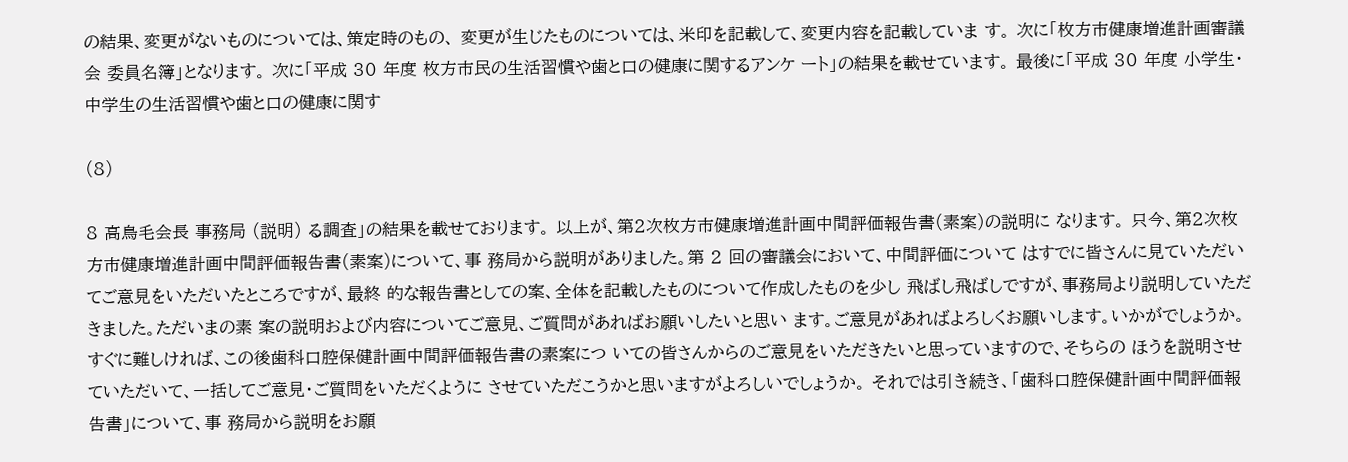の結果、変更がないものについては、策定時のもの、 変更が生じたものについては、米印を記載して、変更内容を記載していま す。 次に「枚方市健康増進計画審議会 委員名簿」となります。 次に「平成 30 年度 枚方市民の生活習慣や歯と口の健康に関するアンケ ート」の結果を載せています。 最後に「平成 30 年度 小学生・中学生の生活習慣や歯と口の健康に関す

(8)

8 高鳥毛会長 事務局 (説明) る調査」の結果を載せております。 以上が、第2次枚方市健康増進計画中間評価報告書(素案)の説明に なります。 只今、第2次枚方市健康増進計画中間評価報告書(素案)について、事 務局から説明がありました。第 2 回の審議会において、中間評価について はすでに皆さんに見ていただいてご意見をいただいたところですが、最終 的な報告書としての案、全体を記載したものについて作成したものを少し 飛ばし飛ばしですが、事務局より説明していただきました。ただいまの素 案の説明および内容についてご意見、ご質問があればお願いしたいと思い ます。ご意見があればよろしくお願いします。いかがでしょうか。 すぐに難しければ、この後歯科口腔保健計画中間評価報告書の素案につ いての皆さんからのご意見をいただきたいと思っていますので、そちらの ほうを説明させていただいて、一括してご意見・ご質問をいただくように させていただこうかと思いますがよろしいでしょうか。 それでは引き続き、「歯科口腔保健計画中間評価報告書」について、事 務局から説明をお願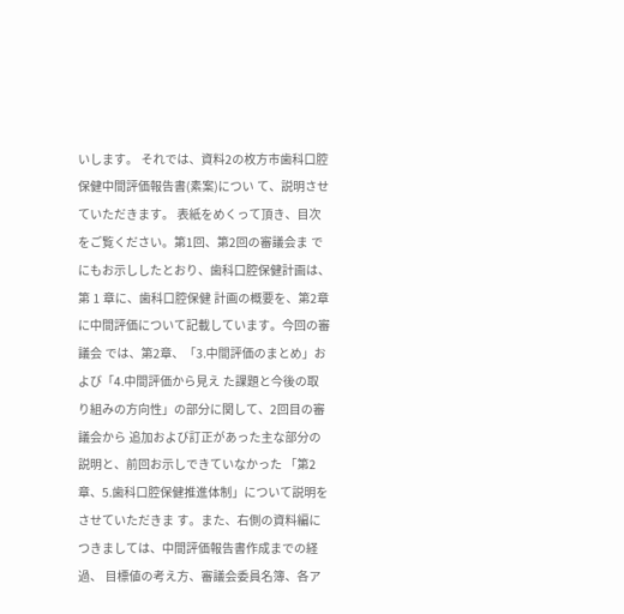いします。 それでは、資料2の枚方市歯科口腔保健中間評価報告書(素案)につい て、説明させていただきます。 表紙をめくって頂き、目次をご覧ください。第1回、第2回の審議会ま でにもお示ししたとおり、歯科口腔保健計画は、第 1 章に、歯科口腔保健 計画の概要を、第2章に中間評価について記載しています。今回の審議会 では、第2章、「3.中間評価のまとめ」および「4.中間評価から見え た課題と今後の取り組みの方向性」の部分に関して、2回目の審議会から 追加および訂正があった主な部分の説明と、前回お示しできていなかった 「第2章、5.歯科口腔保健推進体制」について説明をさせていただきま す。また、右側の資料編につきましては、中間評価報告書作成までの経過、 目標値の考え方、審議会委員名簿、各ア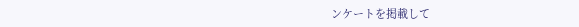ンケートを掲載して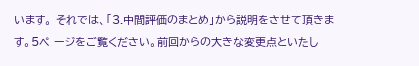います。 それでは、「3.中間評価のまとめ」から説明をさせて頂きます。5ペ ージをご覧ください。前回からの大きな変更点といたし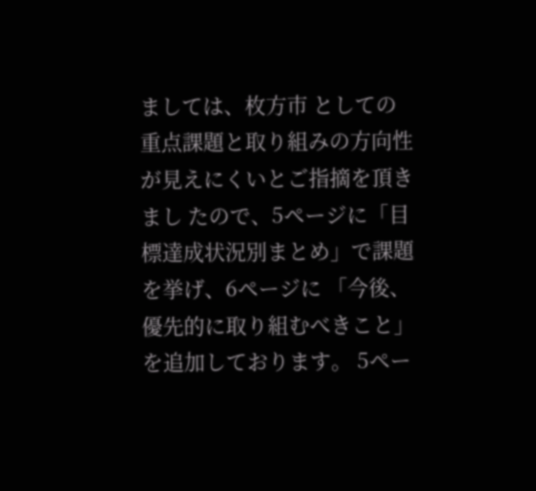ましては、枚方市 としての重点課題と取り組みの方向性が見えにくいとご指摘を頂きまし たので、5ページに「目標達成状況別まとめ」で課題を挙げ、6ページに 「今後、優先的に取り組むべきこと」を追加しております。 5ペー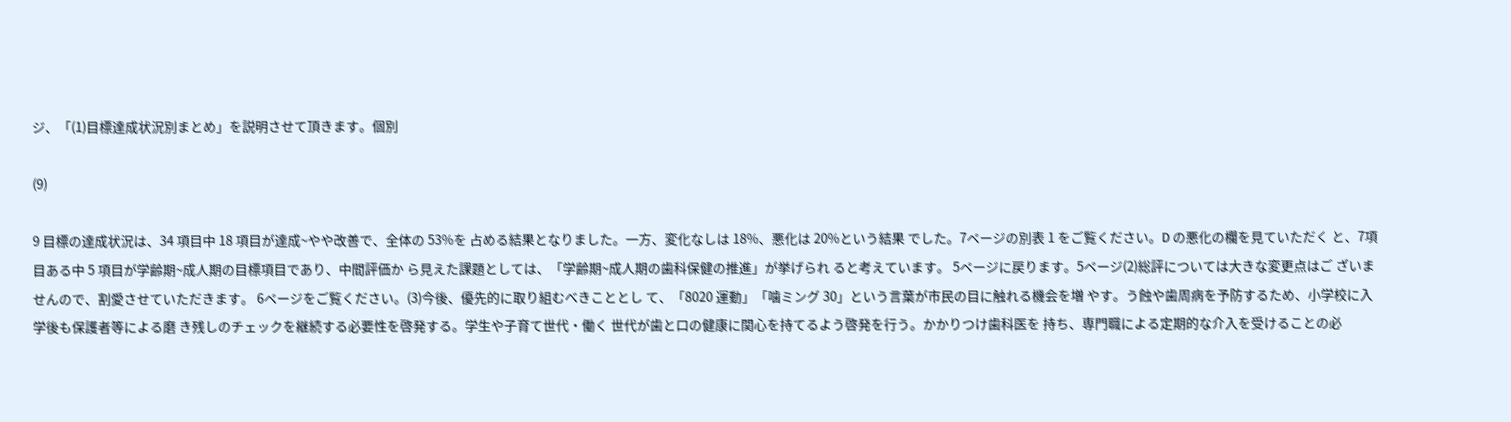ジ、「(1)目標達成状況別まとめ」を説明させて頂きます。個別

(9)

9 目標の達成状況は、34 項目中 18 項目が達成~やや改善で、全体の 53%を 占める結果となりました。一方、変化なしは 18%、悪化は 20%という結果 でした。7ページの別表 1 をご覧ください。D の悪化の欄を見ていただく と、7項目ある中 5 項目が学齢期~成人期の目標項目であり、中間評価か ら見えた課題としては、「学齢期~成人期の歯科保健の推進」が挙げられ ると考えています。 5ページに戻ります。5ページ(2)総評については大きな変更点はご ざいませんので、割愛させていただきます。 6ページをご覧ください。(3)今後、優先的に取り組むべきこととし て、「8020 運動」「噛ミング 30」という言葉が市民の目に触れる機会を増 やす。う蝕や歯周病を予防するため、小学校に入学後も保護者等による磨 き残しのチェックを継続する必要性を啓発する。学生や子育て世代・働く 世代が歯と口の健康に関心を持てるよう啓発を行う。かかりつけ歯科医を 持ち、専門職による定期的な介入を受けることの必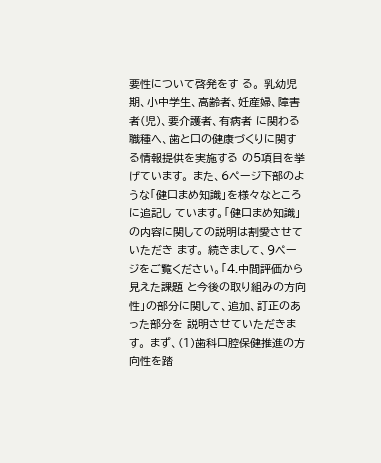要性について啓発をす る。 乳幼児期、小中学生、高齢者、妊産婦、障害者(児)、要介護者、有病者 に関わる職種へ、歯と口の健康づくりに関する情報提供を実施する の5項目を挙げています。 また、6ページ下部のような「健口まめ知識」を様々なところに追記し ています。「健口まめ知識」の内容に関しての説明は割愛させていただき ます。 続きまして、9ページをご覧ください。「4.中間評価から見えた課題 と今後の取り組みの方向性」の部分に関して、追加、訂正のあった部分を 説明させていただきます。 まず、(1)歯科口腔保健推進の方向性を踏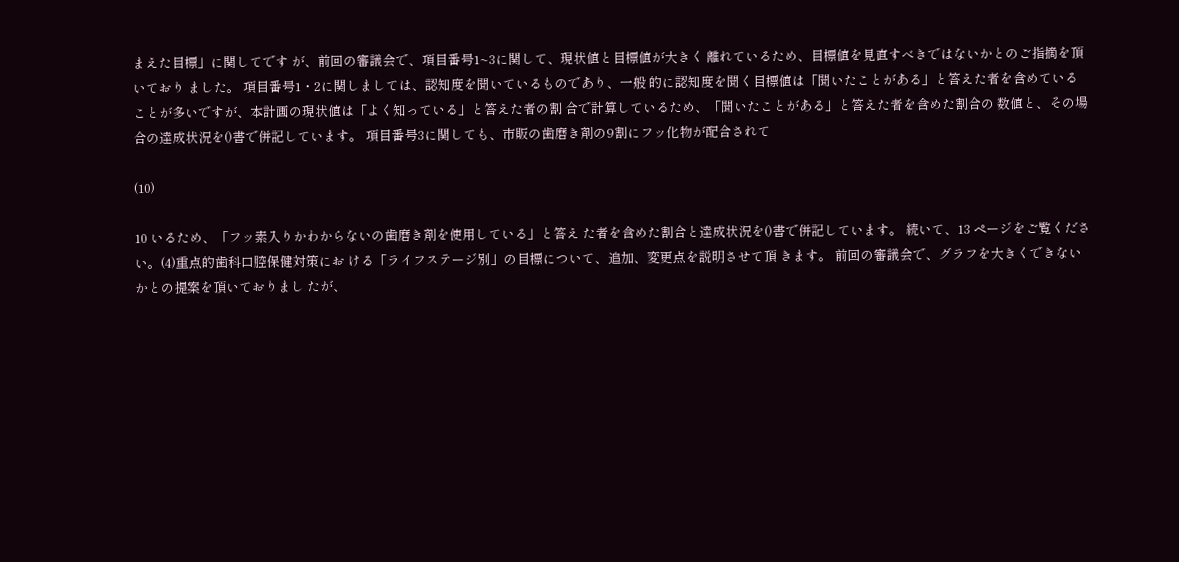まえた目標」に関してです が、前回の審議会で、項目番号1~3に関して、現状値と目標値が大きく 離れているため、目標値を見直すべきではないかとのご指摘を頂いており ました。 項目番号1・2に関しましては、認知度を聞いているものであり、一般 的に認知度を聞く目標値は「聞いたことがある」と答えた者を含めている ことが多いですが、本計画の現状値は「よく知っている」と答えた者の割 合で計算しているため、「聞いたことがある」と答えた者を含めた割合の 数値と、その場合の達成状況を()書で併記しています。 項目番号3に関しても、市販の歯磨き剤の9割にフッ化物が配合されて

(10)

10 いるため、「フッ素入りかわからないの歯磨き剤を使用している」と答え た者を含めた割合と達成状況を()書で併記しています。 続いて、13 ページをご覧ください。(4)重点的歯科口腔保健対策にお ける「ライフステージ別」の目標について、追加、変更点を説明させて頂 きます。 前回の審議会で、グラフを大きくできないかとの提案を頂いておりまし たが、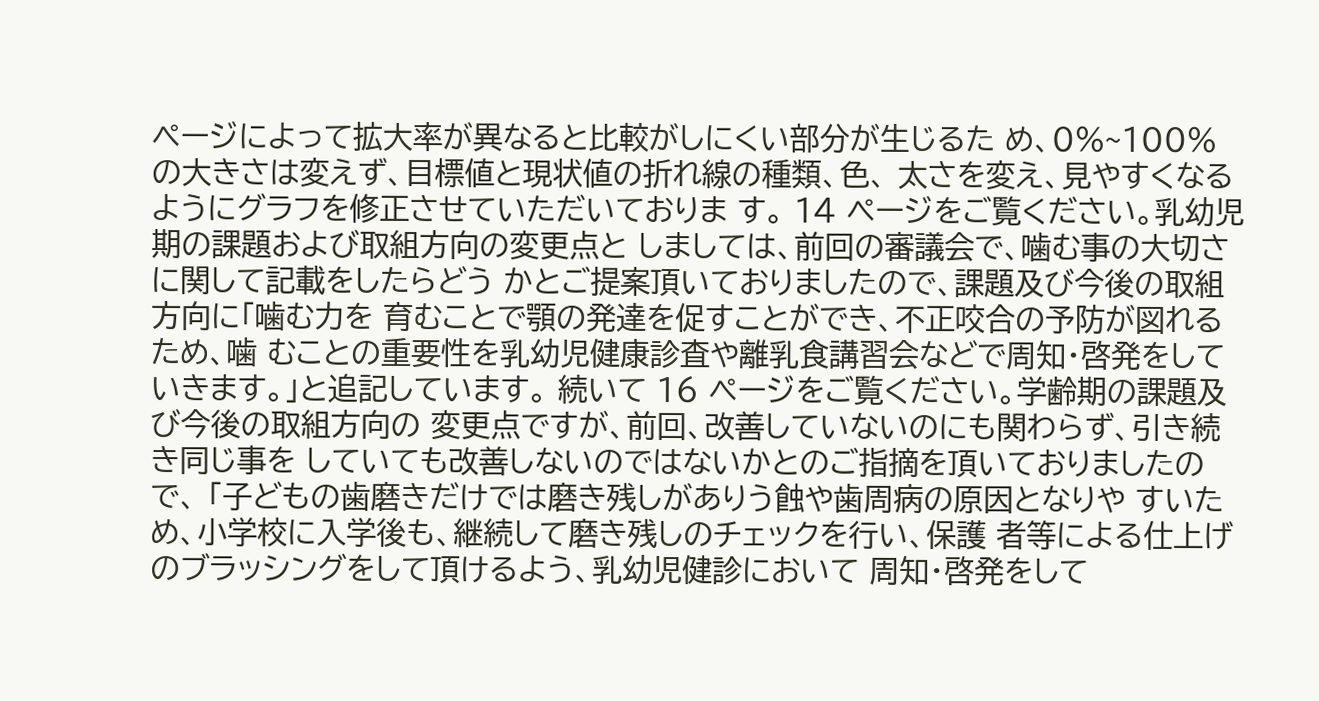ページによって拡大率が異なると比較がしにくい部分が生じるた め、0%~100%の大きさは変えず、目標値と現状値の折れ線の種類、色、 太さを変え、見やすくなるようにグラフを修正させていただいておりま す。 14 ページをご覧ください。乳幼児期の課題および取組方向の変更点と しましては、前回の審議会で、噛む事の大切さに関して記載をしたらどう かとご提案頂いておりましたので、課題及び今後の取組方向に「噛む力を 育むことで顎の発達を促すことができ、不正咬合の予防が図れるため、噛 むことの重要性を乳幼児健康診査や離乳食講習会などで周知・啓発をして いきます。」と追記しています。 続いて 16 ページをご覧ください。学齢期の課題及び今後の取組方向の 変更点ですが、前回、改善していないのにも関わらず、引き続き同じ事を していても改善しないのではないかとのご指摘を頂いておりましたので、 「子どもの歯磨きだけでは磨き残しがありう蝕や歯周病の原因となりや すいため、小学校に入学後も、継続して磨き残しのチェックを行い、保護 者等による仕上げのブラッシングをして頂けるよう、乳幼児健診において 周知・啓発をして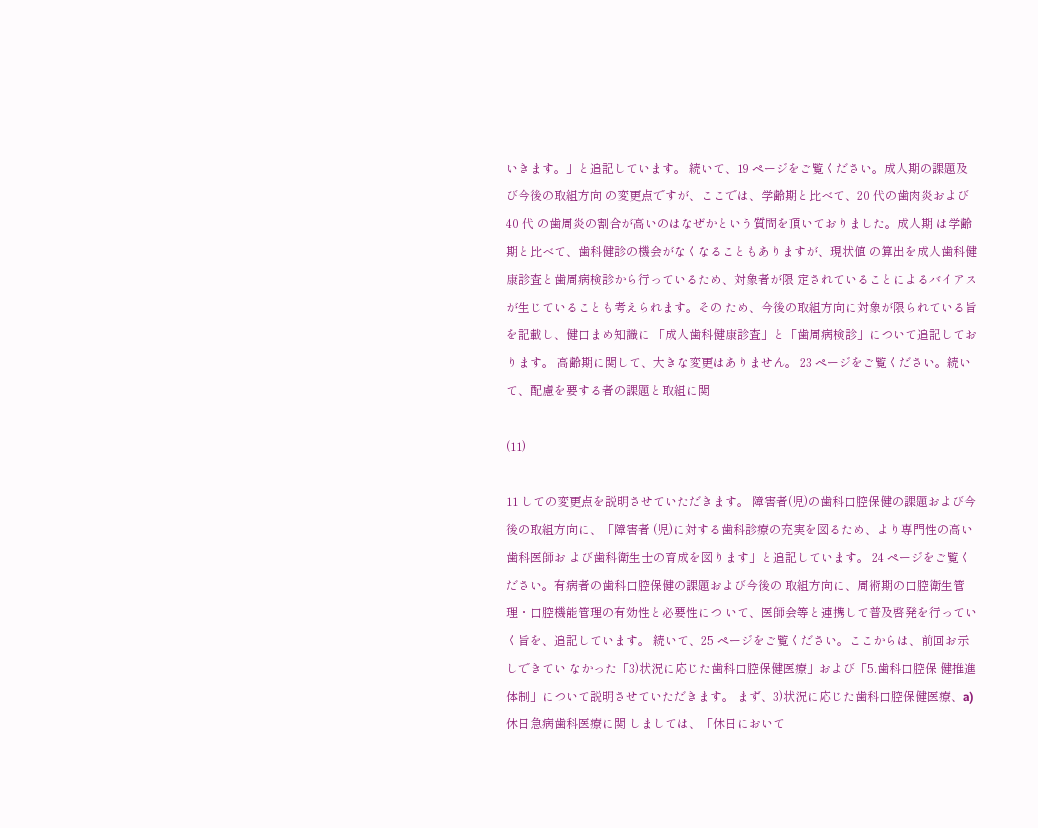いきます。」と追記しています。 続いて、19 ページをご覧ください。成人期の課題及び今後の取組方向 の変更点ですが、ここでは、学齢期と比べて、20 代の歯肉炎および 40 代 の歯周炎の割合が高いのはなぜかという質問を頂いておりました。成人期 は学齢期と比べて、歯科健診の機会がなくなることもありますが、現状値 の算出を成人歯科健康診査と歯周病検診から行っているため、対象者が限 定されていることによるバイアスが生じていることも考えられます。その ため、今後の取組方向に対象が限られている旨を記載し、健口まめ知識に 「成人歯科健康診査」と「歯周病検診」について追記しております。 高齢期に関して、大きな変更はありません。 23 ページをご覧ください。続いて、配慮を要する者の課題と取組に関

(11)

11 しての変更点を説明させていただきます。 障害者(児)の歯科口腔保健の課題および今後の取組方向に、「障害者 (児)に対する歯科診療の充実を図るため、より専門性の高い歯科医師お よび歯科衛生士の育成を図ります」と追記しています。 24 ページをご覧ください。有病者の歯科口腔保健の課題および今後の 取組方向に、周術期の口腔衛生管理・口腔機能管理の有効性と必要性につ いて、医師会等と連携して普及啓発を行っていく旨を、追記しています。 続いて、25 ページをご覧ください。ここからは、前回お示しできてい なかった「3)状況に応じた歯科口腔保健医療」および「5.歯科口腔保 健推進体制」について説明させていただきます。 まず、3)状況に応じた歯科口腔保健医療、a)休日急病歯科医療に関 しましては、「休日において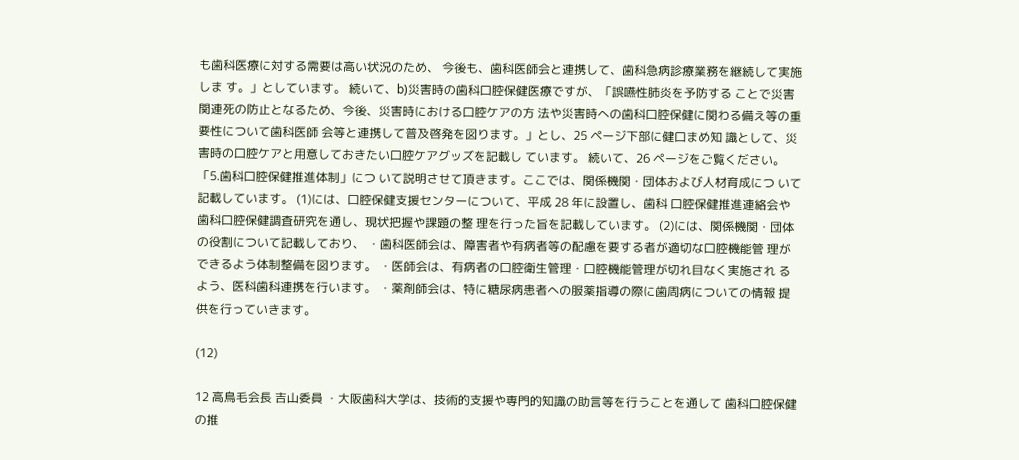も歯科医療に対する需要は高い状況のため、 今後も、歯科医師会と連携して、歯科急病診療業務を継続して実施しま す。」としています。 続いて、b)災害時の歯科口腔保健医療ですが、「誤嚥性肺炎を予防する ことで災害関連死の防止となるため、今後、災害時における口腔ケアの方 法や災害時への歯科口腔保健に関わる備え等の重要性について歯科医師 会等と連携して普及啓発を図ります。」とし、25 ページ下部に健口まめ知 識として、災害時の口腔ケアと用意しておきたい口腔ケアグッズを記載し ています。 続いて、26 ページをご覧ください。「5.歯科口腔保健推進体制」につ いて説明させて頂きます。ここでは、関係機関・団体および人材育成につ いて記載しています。 (1)には、口腔保健支援センターについて、平成 28 年に設置し、歯科 口腔保健推進連絡会や歯科口腔保健調査研究を通し、現状把握や課題の整 理を行った旨を記載しています。 (2)には、関係機関・団体の役割について記載しており、 ・歯科医師会は、障害者や有病者等の配慮を要する者が適切な口腔機能管 理ができるよう体制整備を図ります。 ・医師会は、有病者の口腔衛生管理・口腔機能管理が切れ目なく実施され るよう、医科歯科連携を行います。 ・薬剤師会は、特に糖尿病患者への服薬指導の際に歯周病についての情報 提供を行っていきます。

(12)

12 高鳥毛会長 吉山委員 ・大阪歯科大学は、技術的支援や専門的知識の助言等を行うことを通して 歯科口腔保健の推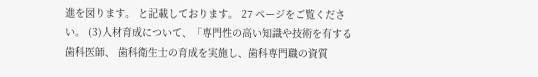進を図ります。 と記載しております。 27 ページをご覧ください。 (3)人材育成について、「専門性の高い知識や技術を有する歯科医師、 歯科衛生士の育成を実施し、歯科専門職の資質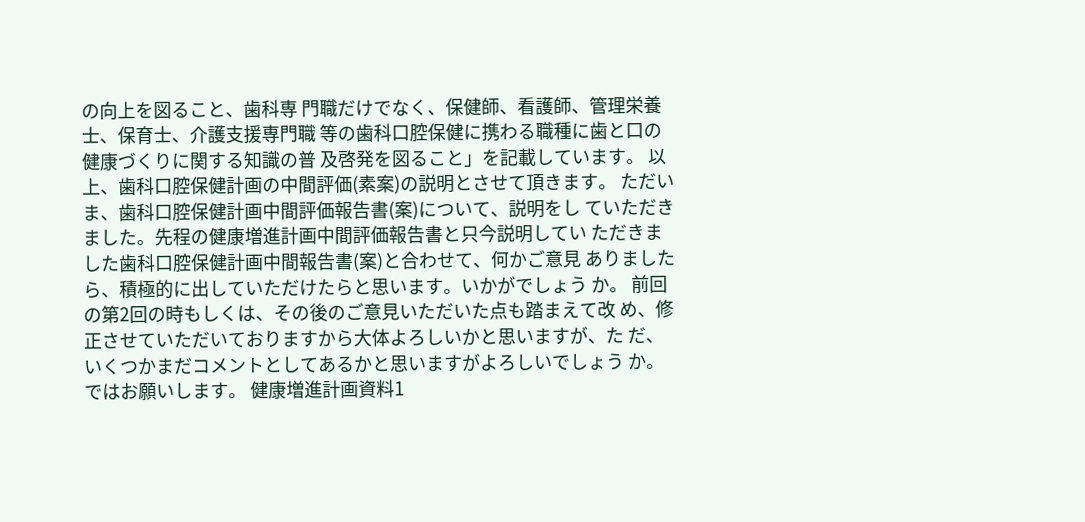の向上を図ること、歯科専 門職だけでなく、保健師、看護師、管理栄養士、保育士、介護支援専門職 等の歯科口腔保健に携わる職種に歯と口の健康づくりに関する知識の普 及啓発を図ること」を記載しています。 以上、歯科口腔保健計画の中間評価(素案)の説明とさせて頂きます。 ただいま、歯科口腔保健計画中間評価報告書(案)について、説明をし ていただきました。先程の健康増進計画中間評価報告書と只今説明してい ただきました歯科口腔保健計画中間報告書(案)と合わせて、何かご意見 ありましたら、積極的に出していただけたらと思います。いかがでしょう か。 前回の第2回の時もしくは、その後のご意見いただいた点も踏まえて改 め、修正させていただいておりますから大体よろしいかと思いますが、た だ、いくつかまだコメントとしてあるかと思いますがよろしいでしょう か。ではお願いします。 健康増進計画資料1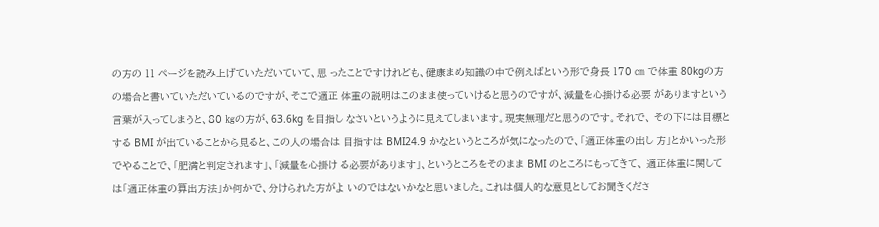の方の 11 ページを読み上げていただいていて、思 ったことですけれども、健康まめ知識の中で例えばという形で身長 170 ㎝ で体重 80kgの方の場合と書いていただいているのですが、そこで適正 体重の説明はこのまま使っていけると思うのですが、減量を心掛ける必要 がありますという言葉が入ってしまうと、80 ㎏の方が、63.6kg を目指し なさいというように見えてしまいます。現実無理だと思うのです。それで、 その下には目標とする BMI が出ていることから見ると、この人の場合は 目指すは BMI24.9 かなというところが気になったので、「適正体重の出し 方」とかいった形でやることで、「肥満と判定されます」、「減量を心掛け る必要があります」、というところをそのまま BMI のところにもってきて、 適正体重に関しては「適正体重の算出方法」か何かで、分けられた方がよ いのではないかなと思いました。これは個人的な意見としてお聞きくださ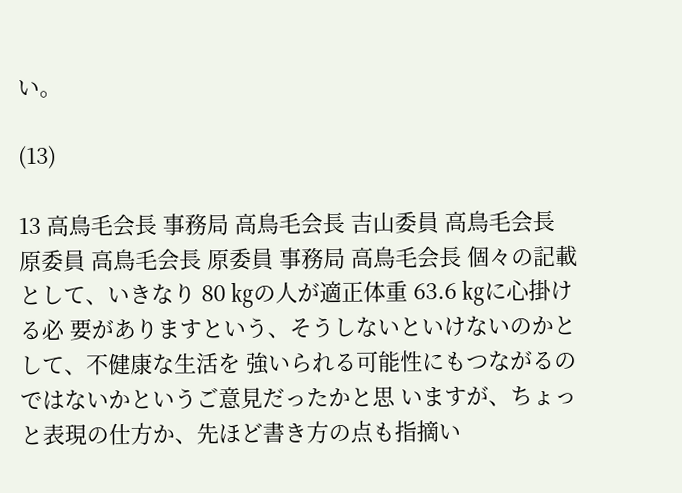い。

(13)

13 高鳥毛会長 事務局 高鳥毛会長 吉山委員 高鳥毛会長 原委員 高鳥毛会長 原委員 事務局 高鳥毛会長 個々の記載として、いきなり 80 ㎏の人が適正体重 63.6 ㎏に心掛ける必 要がありますという、そうしないといけないのかとして、不健康な生活を 強いられる可能性にもつながるのではないかというご意見だったかと思 いますが、ちょっと表現の仕方か、先ほど書き方の点も指摘い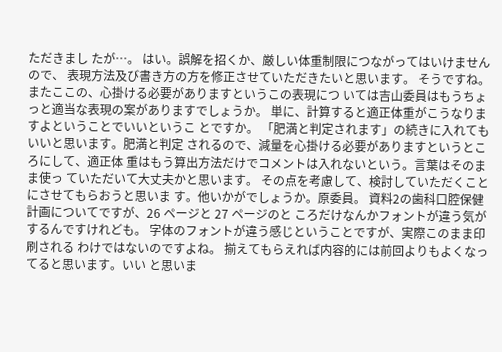ただきまし たが…。 はい。誤解を招くか、厳しい体重制限につながってはいけませんので、 表現方法及び書き方の方を修正させていただきたいと思います。 そうですね。またここの、心掛ける必要がありますというこの表現につ いては吉山委員はもうちょっと適当な表現の案がありますでしょうか。 単に、計算すると適正体重がこうなりますよということでいいというこ とですか。 「肥満と判定されます」の続きに入れてもいいと思います。肥満と判定 されるので、減量を心掛ける必要がありますというところにして、適正体 重はもう算出方法だけでコメントは入れないという。言葉はそのまま使っ ていただいて大丈夫かと思います。 その点を考慮して、検討していただくことにさせてもらおうと思いま す。他いかがでしょうか。原委員。 資料2の歯科口腔保健計画についてですが、26 ページと 27 ページのと ころだけなんかフォントが違う気がするんですけれども。 字体のフォントが違う感じということですが、実際このまま印刷される わけではないのですよね。 揃えてもらえれば内容的には前回よりもよくなってると思います。いい と思いま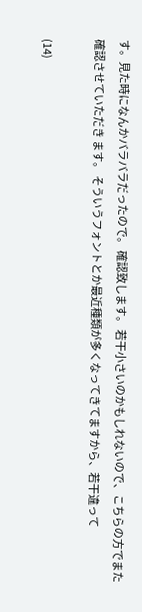す。見た時になんかバラバラだったので。 確認致します。 若干小さいのかもしれないので、こちらの方でまた確認させていただき ます。 そういうフォントとか最近種類が多くなってきてますから、若干違って

(14)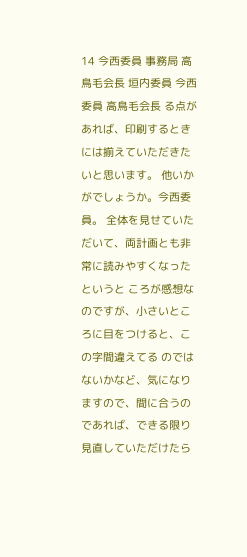14 今西委員 事務局 高鳥毛会長 垣内委員 今西委員 高鳥毛会長 る点があれば、印刷するときには揃えていただきたいと思います。 他いかがでしょうか。今西委員。 全体を見せていただいて、両計画とも非常に読みやすくなったというと ころが感想なのですが、小さいところに目をつけると、この字間違えてる のではないかなど、気になりますので、間に合うのであれば、できる限り 見直していただけたら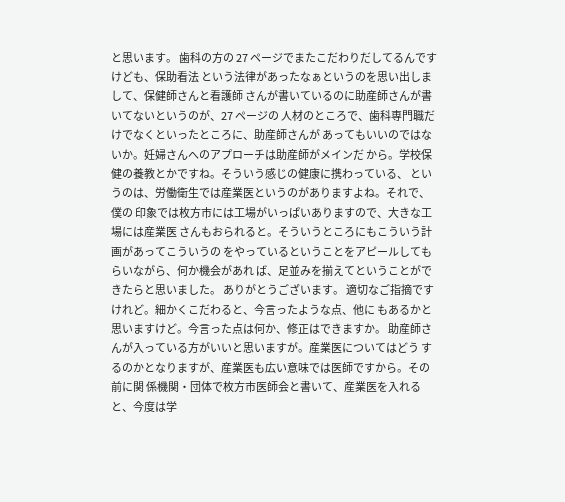と思います。 歯科の方の 27 ページでまたこだわりだしてるんですけども、保助看法 という法律があったなぁというのを思い出しまして、保健師さんと看護師 さんが書いているのに助産師さんが書いてないというのが、27 ページの 人材のところで、歯科専門職だけでなくといったところに、助産師さんが あってもいいのではないか。妊婦さんへのアプローチは助産師がメインだ から。学校保健の養教とかですね。そういう感じの健康に携わっている、 というのは、労働衛生では産業医というのがありますよね。それで、僕の 印象では枚方市には工場がいっぱいありますので、大きな工場には産業医 さんもおられると。そういうところにもこういう計画があってこういうの をやっているということをアピールしてもらいながら、何か機会があれ ば、足並みを揃えてということができたらと思いました。 ありがとうございます。 適切なご指摘ですけれど。細かくこだわると、今言ったような点、他に もあるかと思いますけど。今言った点は何か、修正はできますか。 助産師さんが入っている方がいいと思いますが。産業医についてはどう するのかとなりますが、産業医も広い意味では医師ですから。その前に関 係機関・団体で枚方市医師会と書いて、産業医を入れると、今度は学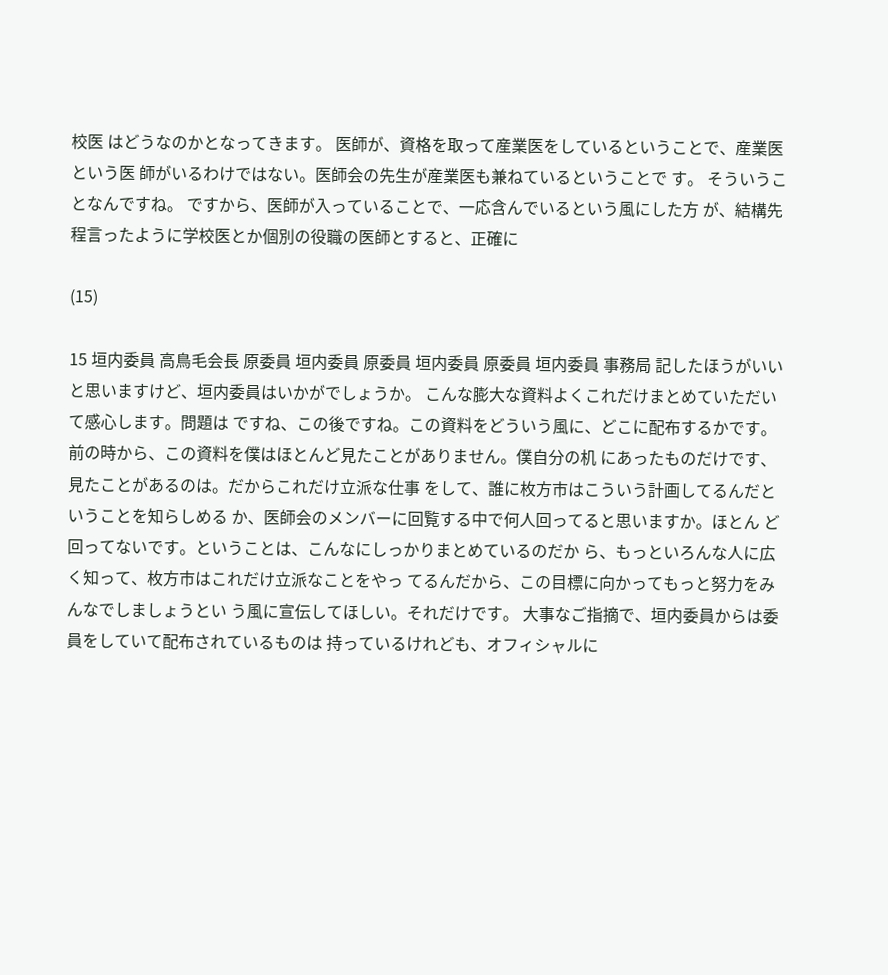校医 はどうなのかとなってきます。 医師が、資格を取って産業医をしているということで、産業医という医 師がいるわけではない。医師会の先生が産業医も兼ねているということで す。 そういうことなんですね。 ですから、医師が入っていることで、一応含んでいるという風にした方 が、結構先程言ったように学校医とか個別の役職の医師とすると、正確に

(15)

15 垣内委員 高鳥毛会長 原委員 垣内委員 原委員 垣内委員 原委員 垣内委員 事務局 記したほうがいいと思いますけど、垣内委員はいかがでしょうか。 こんな膨大な資料よくこれだけまとめていただいて感心します。問題は ですね、この後ですね。この資料をどういう風に、どこに配布するかです。 前の時から、この資料を僕はほとんど見たことがありません。僕自分の机 にあったものだけです、見たことがあるのは。だからこれだけ立派な仕事 をして、誰に枚方市はこういう計画してるんだということを知らしめる か、医師会のメンバーに回覧する中で何人回ってると思いますか。ほとん ど回ってないです。ということは、こんなにしっかりまとめているのだか ら、もっといろんな人に広く知って、枚方市はこれだけ立派なことをやっ てるんだから、この目標に向かってもっと努力をみんなでしましょうとい う風に宣伝してほしい。それだけです。 大事なご指摘で、垣内委員からは委員をしていて配布されているものは 持っているけれども、オフィシャルに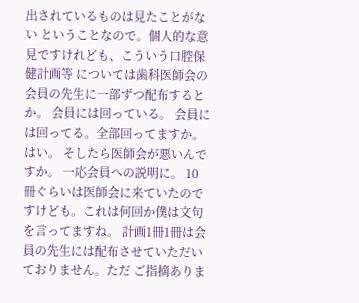出されているものは見たことがない ということなので。個人的な意見ですけれども、こういう口腔保健計画等 については歯科医師会の会員の先生に一部ずつ配布するとか。 会員には回っている。 会員には回ってる。全部回ってますか。 はい。 そしたら医師会が悪いんですか。 一応会員への説明に。 10 冊ぐらいは医師会に来ていたのですけども。これは何回か僕は文句 を言ってますね。 計画1冊1冊は会員の先生には配布させていただいておりません。ただ ご指摘ありま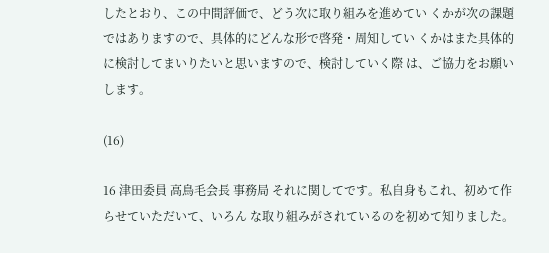したとおり、この中間評価で、どう次に取り組みを進めてい くかが次の課題ではありますので、具体的にどんな形で啓発・周知してい くかはまた具体的に検討してまいりたいと思いますので、検討していく際 は、ご協力をお願いします。

(16)

16 津田委員 高鳥毛会長 事務局 それに関してです。私自身もこれ、初めて作らせていただいて、いろん な取り組みがされているのを初めて知りました。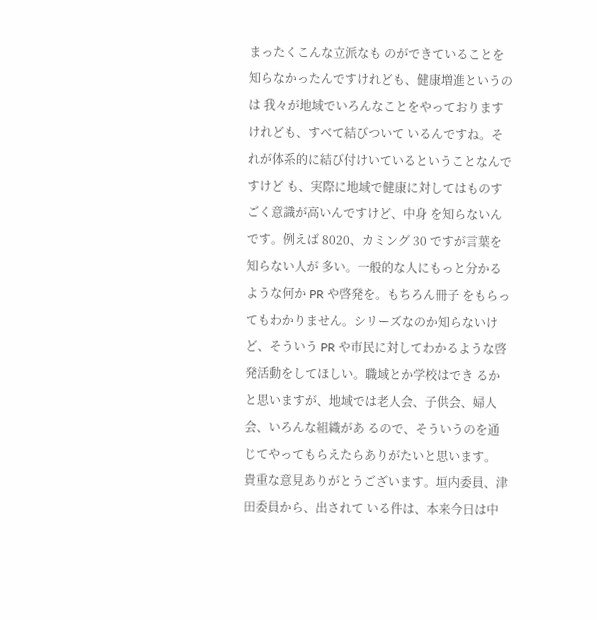まったくこんな立派なも のができていることを知らなかったんですけれども、健康増進というのは 我々が地域でいろんなことをやっておりますけれども、すべて結びついて いるんですね。それが体系的に結び付けいているということなんですけど も、実際に地域で健康に対してはものすごく意識が高いんですけど、中身 を知らないんです。例えば 8020、カミング 30 ですが言葉を知らない人が 多い。一般的な人にもっと分かるような何か PR や啓発を。もちろん冊子 をもらってもわかりません。シリーズなのか知らないけど、そういう PR や市民に対してわかるような啓発活動をしてほしい。職域とか学校はでき るかと思いますが、地域では老人会、子供会、婦人会、いろんな組織があ るので、そういうのを通じてやってもらえたらありがたいと思います。 貴重な意見ありがとうございます。垣内委員、津田委員から、出されて いる件は、本来今日は中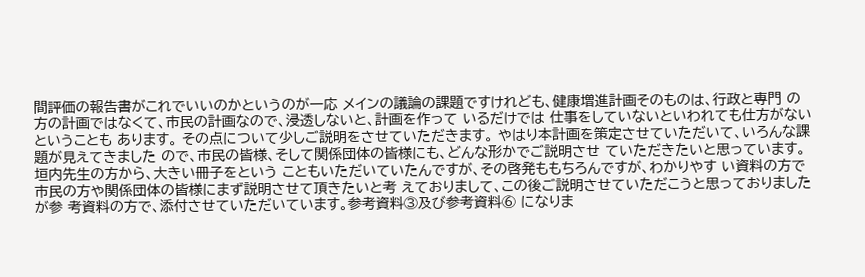間評価の報告書がこれでいいのかというのが一応 メインの議論の課題ですけれども、健康増進計画そのものは、行政と専門 の方の計画ではなくて、市民の計画なので、浸透しないと、計画を作って いるだけでは 仕事をしていないといわれても仕方がないということも あります。 その点について少しご説明をさせていただきます。 やはり本計画を策定させていただいて、いろんな課題が見えてきました ので、市民の皆様、そして関係団体の皆様にも、どんな形かでご説明させ ていただきたいと思っています。垣内先生の方から、大きい冊子をという こともいただいていたんですが、その啓発ももちろんですが、わかりやす い資料の方で市民の方や関係団体の皆様にまず説明させて頂きたいと考 えておりまして、この後ご説明させていただこうと思っておりましたが参 考資料の方で、添付させていただいています。参考資料③及び参考資料⑥ になりま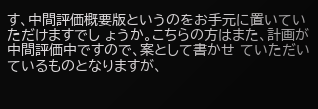す、中間評価概要版というのをお手元に置いていただけますでし ょうか。こちらの方はまた、計画が中間評価中ですので、案として書かせ ていただいているものとなりますが、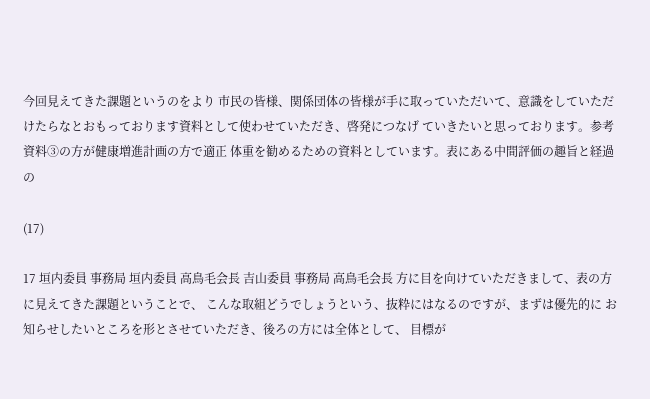今回見えてきた課題というのをより 市民の皆様、関係団体の皆様が手に取っていただいて、意識をしていただ けたらなとおもっております資料として使わせていただき、啓発につなげ ていきたいと思っております。参考資料③の方が健康増進計画の方で適正 体重を勧めるための資料としています。表にある中間評価の趣旨と経過の

(17)

17 垣内委員 事務局 垣内委員 高鳥毛会長 吉山委員 事務局 高鳥毛会長 方に目を向けていただきまして、表の方に見えてきた課題ということで、 こんな取組どうでしょうという、抜粋にはなるのですが、まずは優先的に お知らせしたいところを形とさせていただき、後ろの方には全体として、 目標が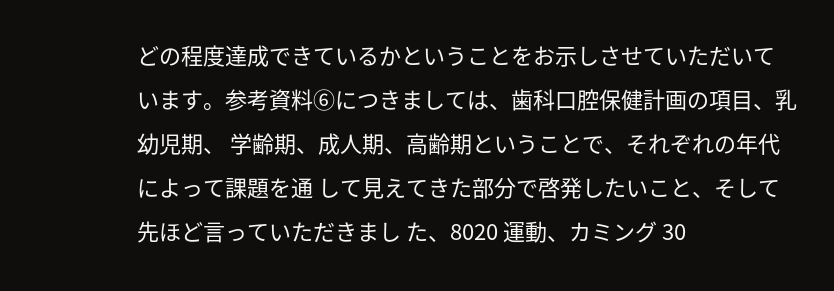どの程度達成できているかということをお示しさせていただいて います。参考資料⑥につきましては、歯科口腔保健計画の項目、乳幼児期、 学齢期、成人期、高齢期ということで、それぞれの年代によって課題を通 して見えてきた部分で啓発したいこと、そして先ほど言っていただきまし た、8020 運動、カミング 30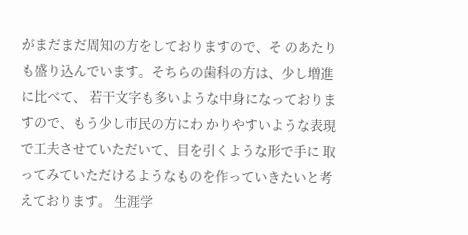がまだまだ周知の方をしておりますので、そ のあたりも盛り込んでいます。そちらの歯科の方は、少し増進に比べて、 若干文字も多いような中身になっておりますので、もう少し市民の方にわ かりやすいような表現で工夫させていただいて、目を引くような形で手に 取ってみていただけるようなものを作っていきたいと考えております。 生涯学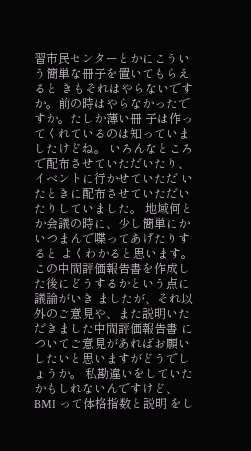習市民センターとかにこういう簡単な冊子を置いてもらえると きもそれはやらないですか。前の時はやらなかったですか。たしか薄い冊 子は作ってくれているのは知っていましたけどね。 いろんなところで配布させていただいたり、イベントに行かせていただ いたときに配布させていただいたりしていました。 地域何とか会議の時に、少し簡単にかいつまんで喋ってあげたりすると よくわかると思います。 この中間評価報告書を作成した後にどうするかという点に議論がいき ましたが、それ以外のご意見や、また説明いただきました中間評価報告書 についてご意見があればお願いしたいと思いますがどうでしょうか。 私勘違いをしていたかもしれないんですけど、BMI って体格指数と説明 をし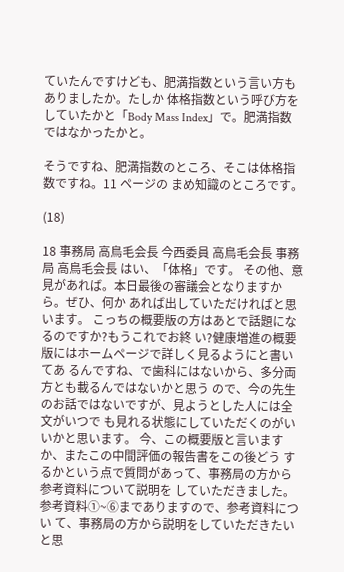ていたんですけども、肥満指数という言い方もありましたか。たしか 体格指数という呼び方をしていたかと「Body Mass Index」で。肥満指数 ではなかったかと。

そうですね、肥満指数のところ、そこは体格指数ですね。11 ページの まめ知識のところです。

(18)

18 事務局 高鳥毛会長 今西委員 高鳥毛会長 事務局 高鳥毛会長 はい、「体格」です。 その他、意見があれば。本日最後の審議会となりますから。ぜひ、何か あれば出していただければと思います。 こっちの概要版の方はあとで話題になるのですか?もうこれでお終 い?健康増進の概要版にはホームページで詳しく見るようにと書いてあ るんですね、で歯科にはないから、多分両方とも載るんではないかと思う ので、今の先生のお話ではないですが、見ようとした人には全文がいつで も見れる状態にしていただくのがいいかと思います。 今、この概要版と言いますか、またこの中間評価の報告書をこの後どう するかという点で質問があって、事務局の方から参考資料について説明を していただきました。参考資料①~⑥までありますので、参考資料につい て、事務局の方から説明をしていただきたいと思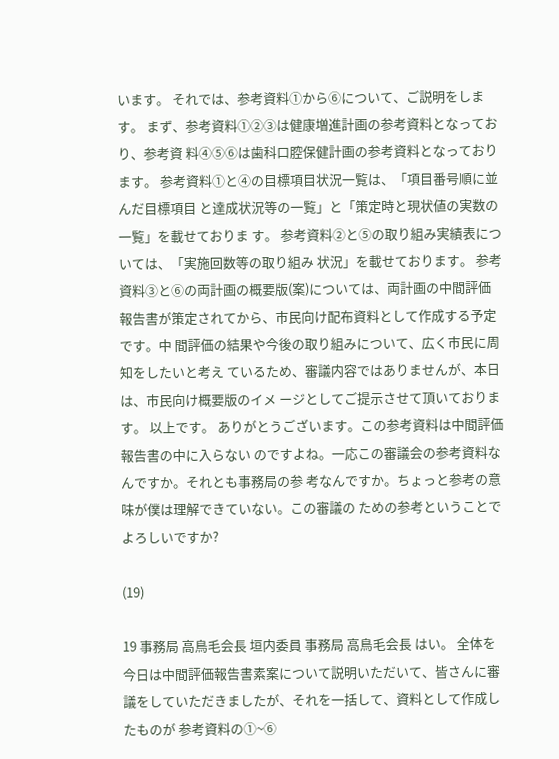います。 それでは、参考資料①から⑥について、ご説明をします。 まず、参考資料①②③は健康増進計画の参考資料となっており、参考資 料④⑤⑥は歯科口腔保健計画の参考資料となっております。 参考資料①と④の目標項目状況一覧は、「項目番号順に並んだ目標項目 と達成状況等の一覧」と「策定時と現状値の実数の一覧」を載せておりま す。 参考資料②と⑤の取り組み実績表については、「実施回数等の取り組み 状況」を載せております。 参考資料③と⑥の両計画の概要版(案)については、両計画の中間評価 報告書が策定されてから、市民向け配布資料として作成する予定です。中 間評価の結果や今後の取り組みについて、広く市民に周知をしたいと考え ているため、審議内容ではありませんが、本日は、市民向け概要版のイメ ージとしてご提示させて頂いております。 以上です。 ありがとうございます。この参考資料は中間評価報告書の中に入らない のですよね。一応この審議会の参考資料なんですか。それとも事務局の参 考なんですか。ちょっと参考の意味が僕は理解できていない。この審議の ための参考ということでよろしいですか?

(19)

19 事務局 高鳥毛会長 垣内委員 事務局 高鳥毛会長 はい。 全体を今日は中間評価報告書素案について説明いただいて、皆さんに審 議をしていただきましたが、それを一括して、資料として作成したものが 参考資料の①~⑥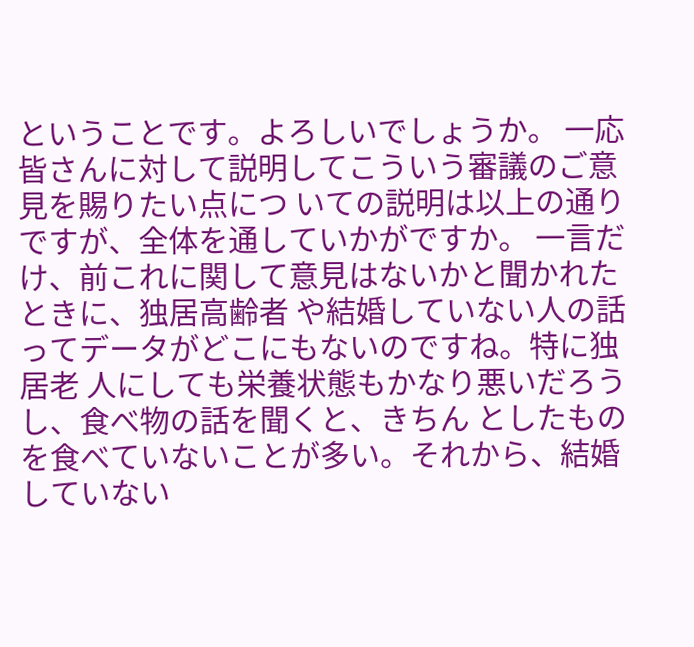ということです。よろしいでしょうか。 一応皆さんに対して説明してこういう審議のご意見を賜りたい点につ いての説明は以上の通りですが、全体を通していかがですか。 一言だけ、前これに関して意見はないかと聞かれたときに、独居高齢者 や結婚していない人の話ってデータがどこにもないのですね。特に独居老 人にしても栄養状態もかなり悪いだろうし、食べ物の話を聞くと、きちん としたものを食べていないことが多い。それから、結婚していない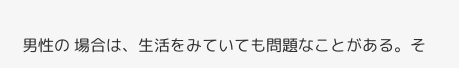男性の 場合は、生活をみていても問題なことがある。そ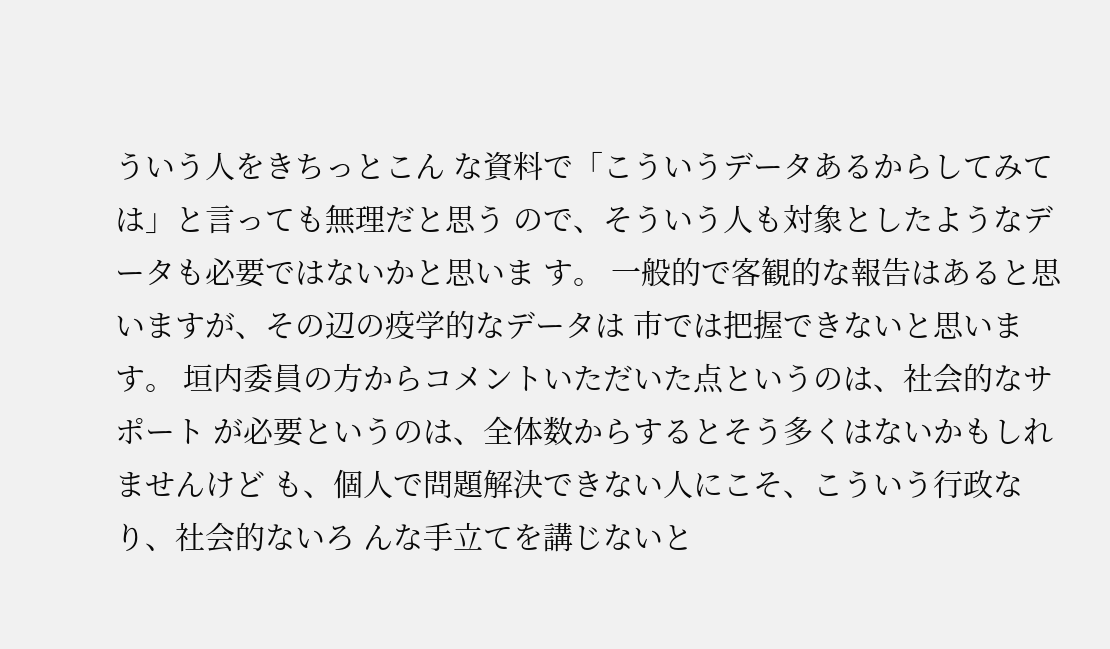ういう人をきちっとこん な資料で「こういうデータあるからしてみては」と言っても無理だと思う ので、そういう人も対象としたようなデータも必要ではないかと思いま す。 一般的で客観的な報告はあると思いますが、その辺の疫学的なデータは 市では把握できないと思います。 垣内委員の方からコメントいただいた点というのは、社会的なサポート が必要というのは、全体数からするとそう多くはないかもしれませんけど も、個人で問題解決できない人にこそ、こういう行政なり、社会的ないろ んな手立てを講じないと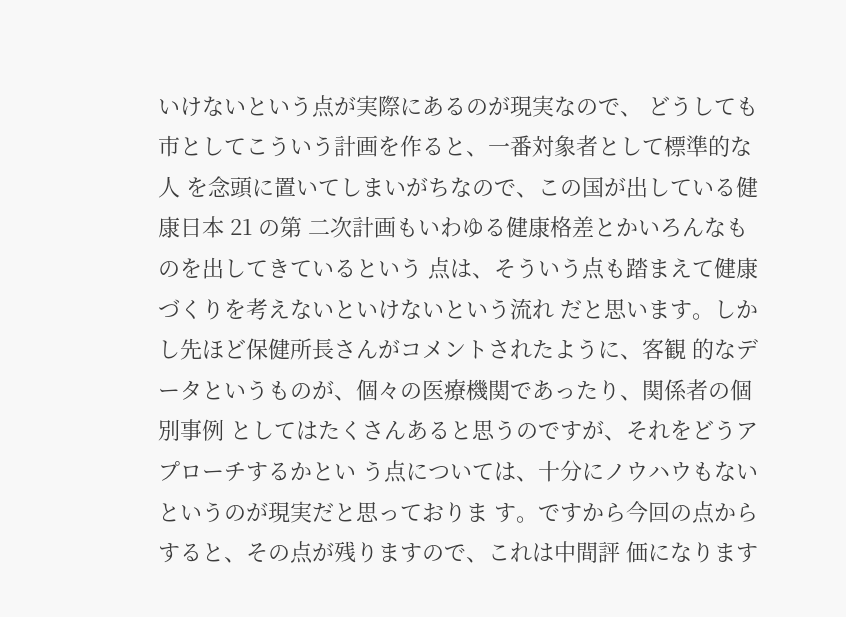いけないという点が実際にあるのが現実なので、 どうしても市としてこういう計画を作ると、一番対象者として標準的な人 を念頭に置いてしまいがちなので、この国が出している健康日本 21 の第 二次計画もいわゆる健康格差とかいろんなものを出してきているという 点は、そういう点も踏まえて健康づくりを考えないといけないという流れ だと思います。しかし先ほど保健所長さんがコメントされたように、客観 的なデータというものが、個々の医療機関であったり、関係者の個別事例 としてはたくさんあると思うのですが、それをどうアプローチするかとい う点については、十分にノウハウもないというのが現実だと思っておりま す。ですから今回の点からすると、その点が残りますので、これは中間評 価になります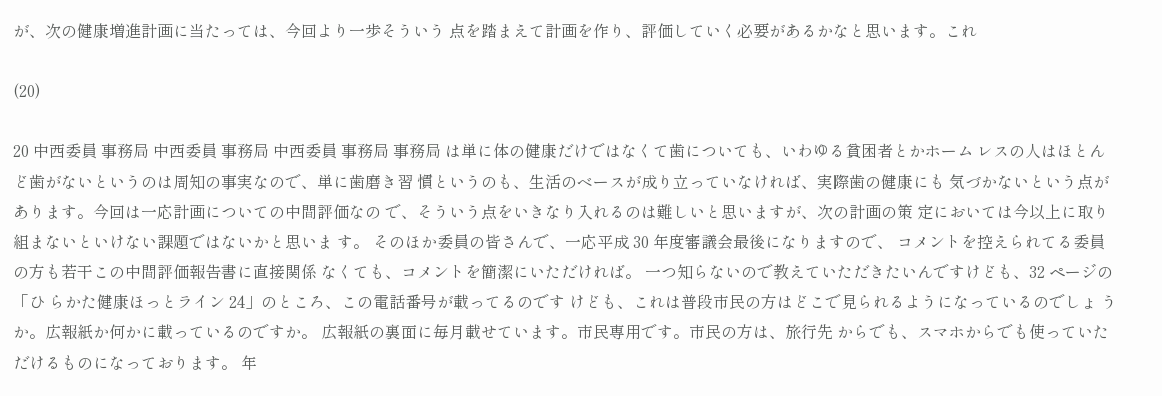が、次の健康増進計画に当たっては、今回より一歩そういう 点を踏まえて計画を作り、評価していく必要があるかなと思います。これ

(20)

20 中西委員 事務局 中西委員 事務局 中西委員 事務局 事務局 は単に体の健康だけではなくて歯についても、いわゆる貧困者とかホーム レスの人はほとんど歯がないというのは周知の事実なので、単に歯磨き習 慣というのも、生活のベースが成り立っていなければ、実際歯の健康にも 気づかないという点があります。今回は一応計画についての中間評価なの で、そういう点をいきなり入れるのは難しいと思いますが、次の計画の策 定においては今以上に取り組まないといけない課題ではないかと思いま す。 そのほか委員の皆さんで、一応平成 30 年度審議会最後になりますので、 コメントを控えられてる委員の方も若干この中間評価報告書に直接関係 なくても、コメントを簡潔にいただければ。 一つ知らないので教えていただきたいんですけども、32 ページの「ひ らかた健康ほっとライン 24」のところ、この電話番号が載ってるのです けども、これは普段市民の方はどこで見られるようになっているのでしょ うか。広報紙か何かに載っているのですか。 広報紙の裏面に毎月載せています。市民専用です。市民の方は、旅行先 からでも、スマホからでも使っていただけるものになっております。 年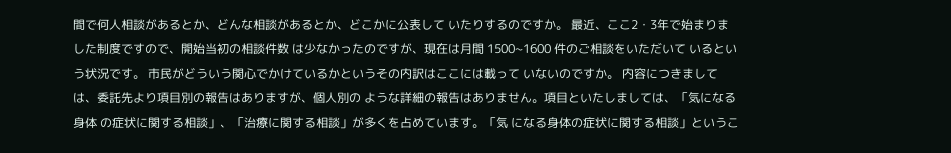間で何人相談があるとか、どんな相談があるとか、どこかに公表して いたりするのですか。 最近、ここ2・3年で始まりました制度ですので、開始当初の相談件数 は少なかったのですが、現在は月間 1500~1600 件のご相談をいただいて いるという状況です。 市民がどういう関心でかけているかというその内訳はここには載って いないのですか。 内容につきましては、委託先より項目別の報告はありますが、個人別の ような詳細の報告はありません。項目といたしましては、「気になる身体 の症状に関する相談」、「治療に関する相談」が多くを占めています。「気 になる身体の症状に関する相談」というこ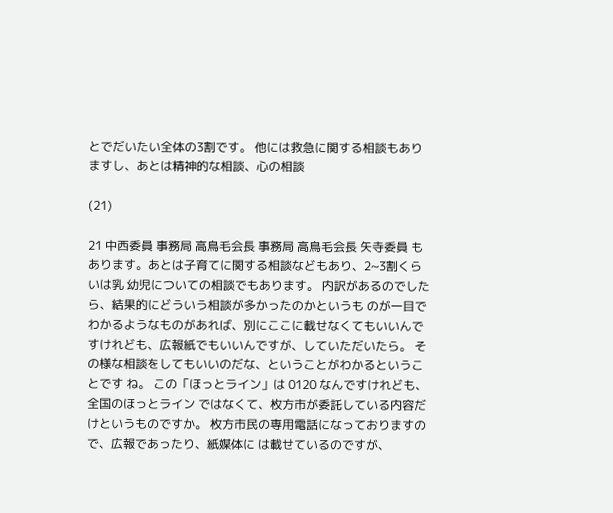とでだいたい全体の3割です。 他には救急に関する相談もありますし、あとは精神的な相談、心の相談

(21)

21 中西委員 事務局 高鳥毛会長 事務局 高鳥毛会長 矢寺委員 もあります。あとは子育てに関する相談などもあり、2~3割くらいは乳 幼児についての相談でもあります。 内訳があるのでしたら、結果的にどういう相談が多かったのかというも のが一目でわかるようなものがあれば、別にここに載せなくてもいいんで すけれども、広報紙でもいいんですが、していただいたら。 その様な相談をしてもいいのだな、ということがわかるということです ね。 この「ほっとライン」は 0120 なんですけれども、全国のほっとライン ではなくて、枚方市が委託している内容だけというものですか。 枚方市民の専用電話になっておりますので、広報であったり、紙媒体に は載せているのですが、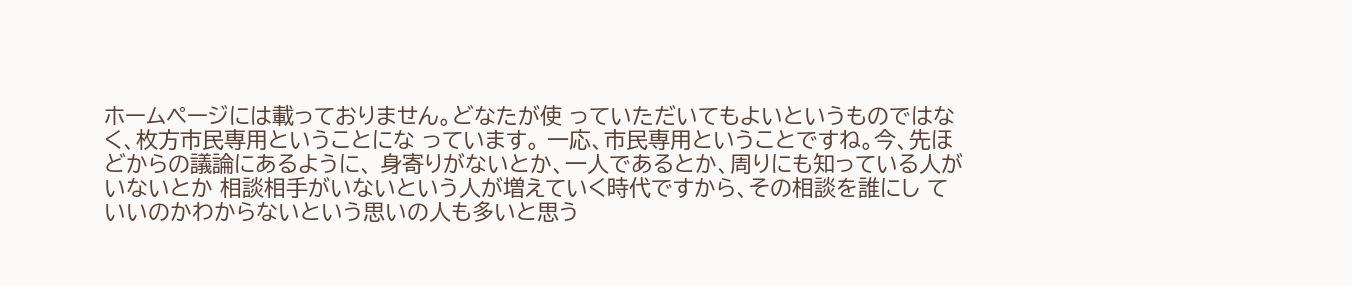ホームページには載っておりません。どなたが使 っていただいてもよいというものではなく、枚方市民専用ということにな っています。 一応、市民専用ということですね。今、先ほどからの議論にあるように、 身寄りがないとか、一人であるとか、周りにも知っている人がいないとか 相談相手がいないという人が増えていく時代ですから、その相談を誰にし ていいのかわからないという思いの人も多いと思う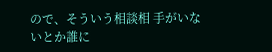ので、そういう相談相 手がいないとか誰に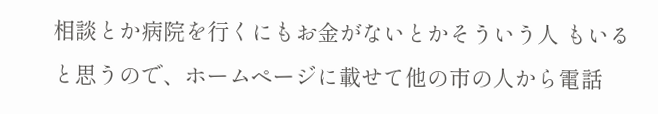相談とか病院を行くにもお金がないとかそういう人 もいると思うので、ホームページに載せて他の市の人から電話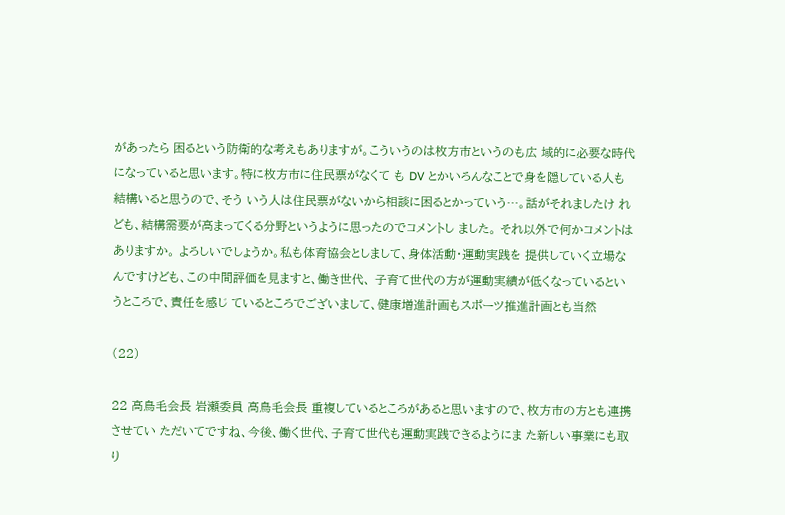があったら 困るという防衛的な考えもありますが。こういうのは枚方市というのも広 域的に必要な時代になっていると思います。特に枚方市に住民票がなくて も DV とかいろんなことで身を隠している人も結構いると思うので、そう いう人は住民票がないから相談に困るとかっていう…。話がそれましたけ れども、結構需要が高まってくる分野というように思ったのでコメントし ました。 それ以外で何かコメントはありますか。 よろしいでしょうか。私も体育協会としまして、身体活動・運動実践を 提供していく立場なんですけども、この中間評価を見ますと、働き世代、 子育て世代の方が運動実績が低くなっているというところで、責任を感じ ているところでございまして、健康増進計画もスポーツ推進計画とも当然

(22)

22 高鳥毛会長 岩瀬委員 高鳥毛会長 重複しているところがあると思いますので、枚方市の方とも連携させてい ただいてですね、今後、働く世代、子育て世代も運動実践できるようにま た新しい事業にも取り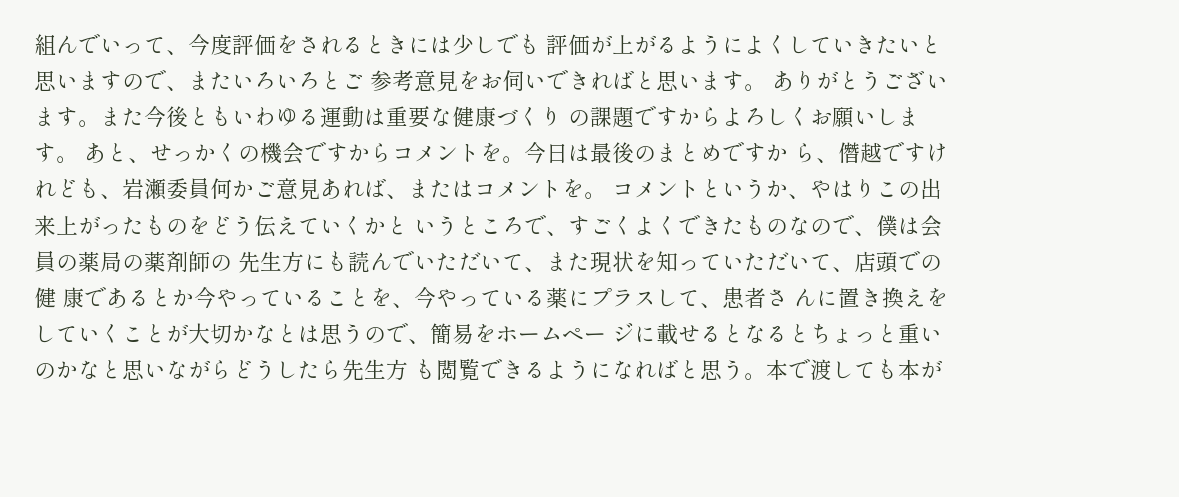組んでいって、今度評価をされるときには少しでも 評価が上がるようによくしていきたいと思いますので、またいろいろとご 参考意見をお伺いできればと思います。 ありがとうございます。また今後ともいわゆる運動は重要な健康づくり の課題ですからよろしくお願いします。 あと、せっかくの機会ですからコメントを。今日は最後のまとめですか ら、僭越ですけれども、岩瀬委員何かご意見あれば、またはコメントを。 コメントというか、やはりこの出来上がったものをどう伝えていくかと いうところで、すごくよくできたものなので、僕は会員の薬局の薬剤師の 先生方にも読んでいただいて、また現状を知っていただいて、店頭での健 康であるとか今やっていることを、今やっている薬にプラスして、患者さ んに置き換えをしていくことが大切かなとは思うので、簡易をホームペー ジに載せるとなるとちょっと重いのかなと思いながらどうしたら先生方 も閲覧できるようになればと思う。本で渡しても本が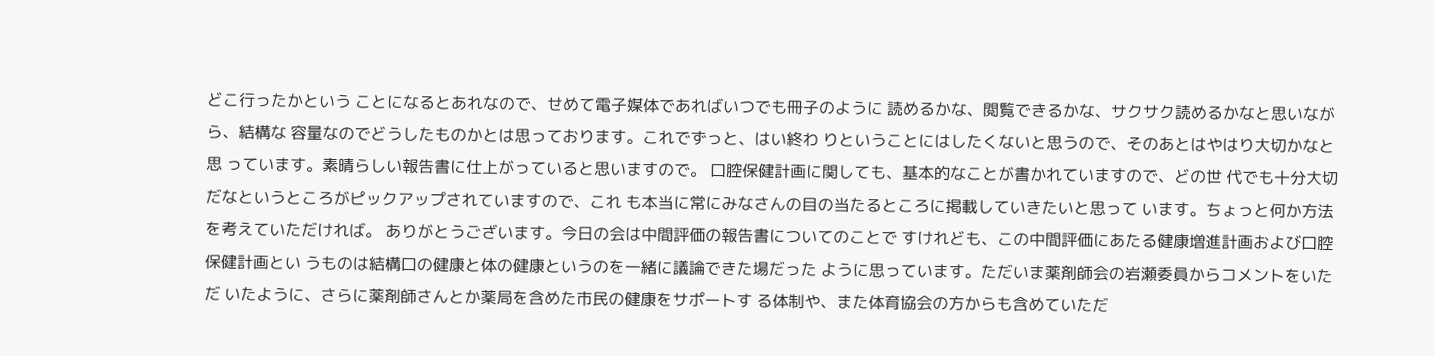どこ行ったかという ことになるとあれなので、せめて電子媒体であればいつでも冊子のように 読めるかな、閲覧できるかな、サクサク読めるかなと思いながら、結構な 容量なのでどうしたものかとは思っております。これでずっと、はい終わ りということにはしたくないと思うので、そのあとはやはり大切かなと思 っています。素晴らしい報告書に仕上がっていると思いますので。 口腔保健計画に関しても、基本的なことが書かれていますので、どの世 代でも十分大切だなというところがピックアップされていますので、これ も本当に常にみなさんの目の当たるところに掲載していきたいと思って います。ちょっと何か方法を考えていただければ。 ありがとうございます。今日の会は中間評価の報告書についてのことで すけれども、この中間評価にあたる健康増進計画および口腔保健計画とい うものは結構口の健康と体の健康というのを一緒に議論できた場だった ように思っています。ただいま薬剤師会の岩瀬委員からコメントをいただ いたように、さらに薬剤師さんとか薬局を含めた市民の健康をサポートす る体制や、また体育協会の方からも含めていただ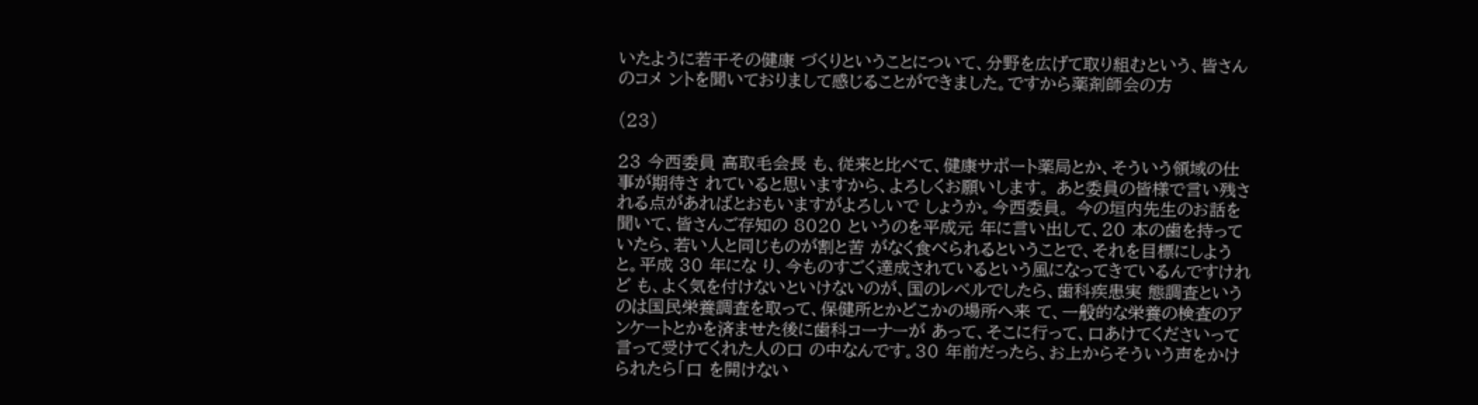いたように若干その健康 づくりということについて、分野を広げて取り組むという、皆さんのコメ ントを聞いておりまして感じることができました。ですから薬剤師会の方

(23)

23 今西委員 高取毛会長 も、従来と比べて、健康サポート薬局とか、そういう領域の仕事が期待さ れていると思いますから、よろしくお願いします。 あと委員の皆様で言い残される点があればとおもいますがよろしいで しょうか。今西委員。 今の垣内先生のお話を聞いて、皆さんご存知の 8020 というのを平成元 年に言い出して、20 本の歯を持っていたら、若い人と同じものが割と苦 がなく食べられるということで、それを目標にしようと。平成 30 年にな り、今ものすごく達成されているという風になってきているんですけれど も、よく気を付けないといけないのが、国のレベルでしたら、歯科疾患実 態調査というのは国民栄養調査を取って、保健所とかどこかの場所へ来 て、一般的な栄養の検査のアンケートとかを済ませた後に歯科コーナーが あって、そこに行って、口あけてくださいって言って受けてくれた人の口 の中なんです。30 年前だったら、お上からそういう声をかけられたら「口 を開けない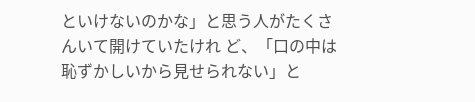といけないのかな」と思う人がたくさんいて開けていたけれ ど、「口の中は恥ずかしいから見せられない」と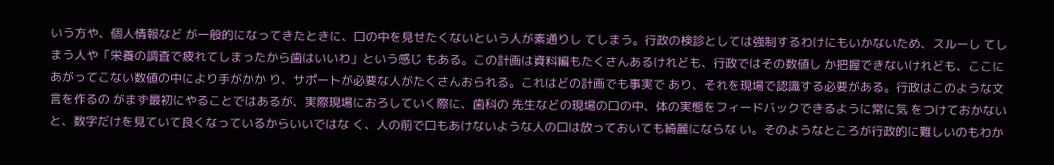いう方や、個人情報など が一般的になってきたときに、口の中を見せたくないという人が素通りし てしまう。行政の検診としては強制するわけにもいかないため、スルーし てしまう人や「栄養の調査で疲れてしまったから歯はいいわ」という感じ もある。この計画は資料編もたくさんあるけれども、行政ではその数値し か把握できないけれども、ここにあがってこない数値の中により手がかか り、サポートが必要な人がたくさんおられる。これはどの計画でも事実で あり、それを現場で認識する必要がある。行政はこのような文言を作るの がまず最初にやることではあるが、実際現場におろしていく際に、歯科の 先生などの現場の口の中、体の実態をフィードバックできるように常に気 をつけておかないと、数字だけを見ていて良くなっているからいいではな く、人の前で口もあけないような人の口は放っておいても綺麗にならな い。そのようなところが行政的に難しいのもわか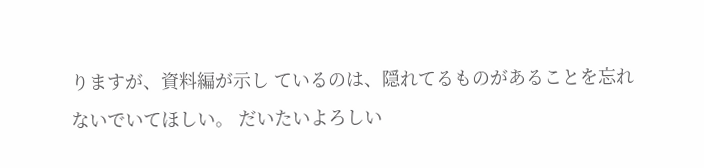りますが、資料編が示し ているのは、隠れてるものがあることを忘れないでいてほしい。 だいたいよろしい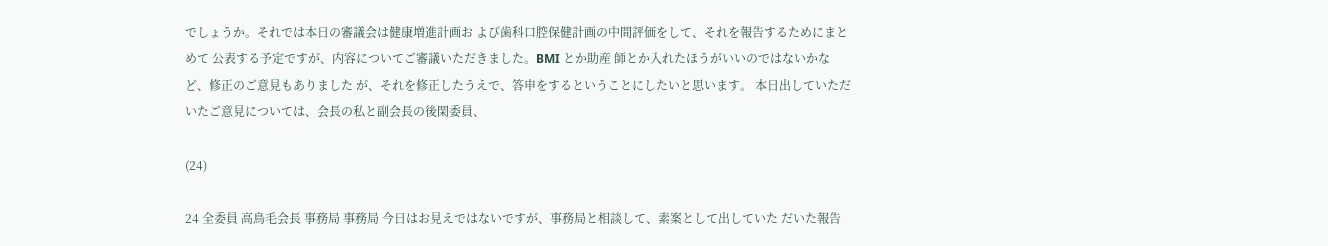でしょうか。それでは本日の審議会は健康増進計画お よび歯科口腔保健計画の中間評価をして、それを報告するためにまとめて 公表する予定ですが、内容についてご審議いただきました。BMI とか助産 師とか入れたほうがいいのではないかなど、修正のご意見もありました が、それを修正したうえで、答申をするということにしたいと思います。 本日出していただいたご意見については、会長の私と副会長の後閑委員、

(24)

24 全委員 高鳥毛会長 事務局 事務局 今日はお見えではないですが、事務局と相談して、素案として出していた だいた報告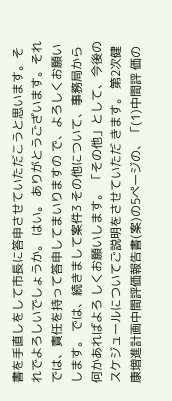書を手直しをして市長に答申させていただこうと思います。そ れでよろしいでしょうか。 はい。 ありがとうございます。それでは、責任を持って答申してまいりますの で、よろしくお願いします。 では、続きまして案件3 その他について、事務局から何かあればよろ しくお願いします。 「その他」として、今後のスケジュールについてご説明をさせていただ きます。 第2次健康増進計画中間評価報告書(案)の5ページの、「(1)中間評 価の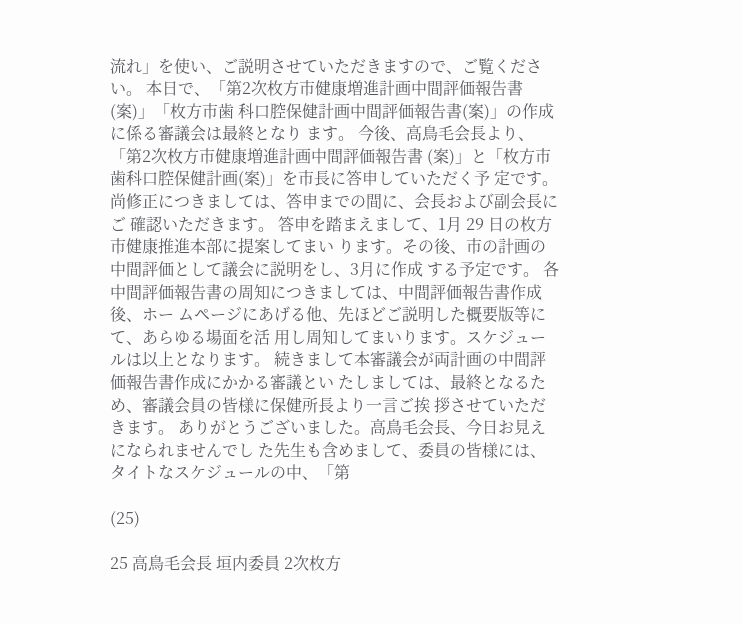流れ」を使い、ご説明させていただきますので、ご覧ください。 本日で、「第2次枚方市健康増進計画中間評価報告書(案)」「枚方市歯 科口腔保健計画中間評価報告書(案)」の作成に係る審議会は最終となり ます。 今後、高鳥毛会長より、「第2次枚方市健康増進計画中間評価報告書 (案)」と「枚方市歯科口腔保健計画(案)」を市長に答申していただく予 定です。尚修正につきましては、答申までの間に、会長および副会長にご 確認いただきます。 答申を踏まえまして、1月 29 日の枚方市健康推進本部に提案してまい ります。その後、市の計画の中間評価として議会に説明をし、3月に作成 する予定です。 各中間評価報告書の周知につきましては、中間評価報告書作成後、ホー ムページにあげる他、先ほどご説明した概要版等にて、あらゆる場面を活 用し周知してまいります。スケジュールは以上となります。 続きまして本審議会が両計画の中間評価報告書作成にかかる審議とい たしましては、最終となるため、審議会員の皆様に保健所長より一言ご挨 拶させていただきます。 ありがとうございました。高鳥毛会長、今日お見えになられませんでし た先生も含めまして、委員の皆様には、タイトなスケジュールの中、「第

(25)

25 高鳥毛会長 垣内委員 2次枚方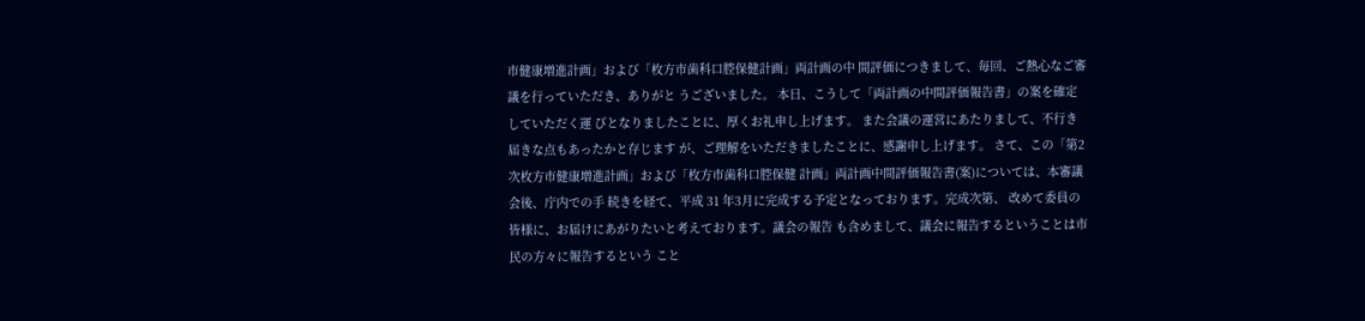市健康増進計画」および「枚方市歯科口腔保健計画」両計画の中 間評価につきまして、毎回、ご熱心なご審議を行っていただき、ありがと うございました。 本日、こうして「両計画の中間評価報告書」の案を確定していただく運 びとなりましたことに、厚くお礼申し上げます。 また会議の運営にあたりまして、不行き届きな点もあったかと存じます が、ご理解をいただきましたことに、感謝申し上げます。 さて、この「第2次枚方市健康増進計画」および「枚方市歯科口腔保健 計画」両計画中間評価報告書(案)については、本審議会後、庁内での手 続きを経て、平成 31 年3月に完成する予定となっております。完成次第、 改めて委員の皆様に、お届けにあがりたいと考えております。議会の報告 も含めまして、議会に報告するということは市民の方々に報告するという こと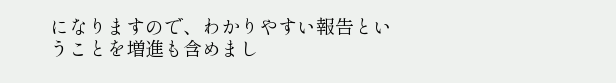になりますので、わかりやすい報告ということを増進も含めまし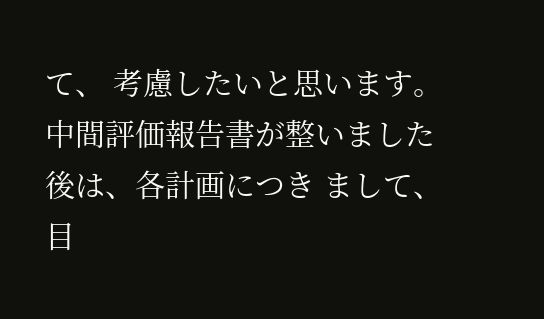て、 考慮したいと思います。中間評価報告書が整いました後は、各計画につき まして、目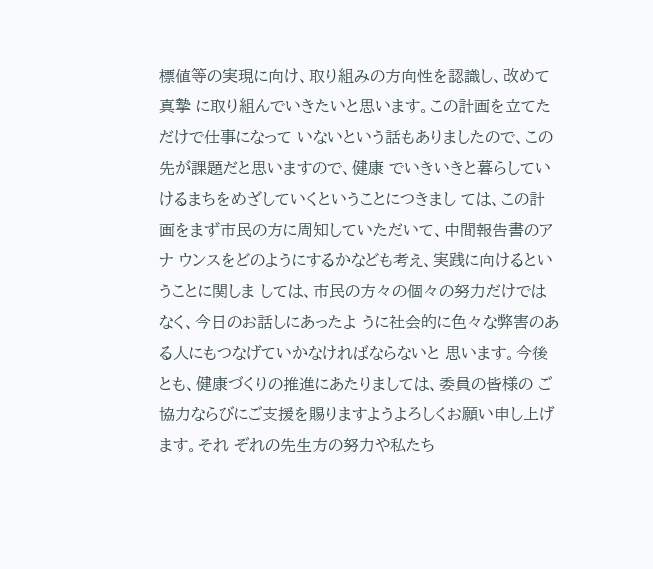標値等の実現に向け、取り組みの方向性を認識し、改めて真摯 に取り組んでいきたいと思います。この計画を立てただけで仕事になって いないという話もありましたので、この先が課題だと思いますので、健康 でいきいきと暮らしていけるまちをめざしていくということにつきまし ては、この計画をまず市民の方に周知していただいて、中間報告書のアナ ウンスをどのようにするかなども考え、実践に向けるということに関しま しては、市民の方々の個々の努力だけではなく、今日のお話しにあったよ うに社会的に色々な弊害のある人にもつなげていかなければならないと 思います。今後とも、健康づくりの推進にあたりましては、委員の皆様の ご協力ならびにご支援を賜りますようよろしくお願い申し上げます。それ ぞれの先生方の努力や私たち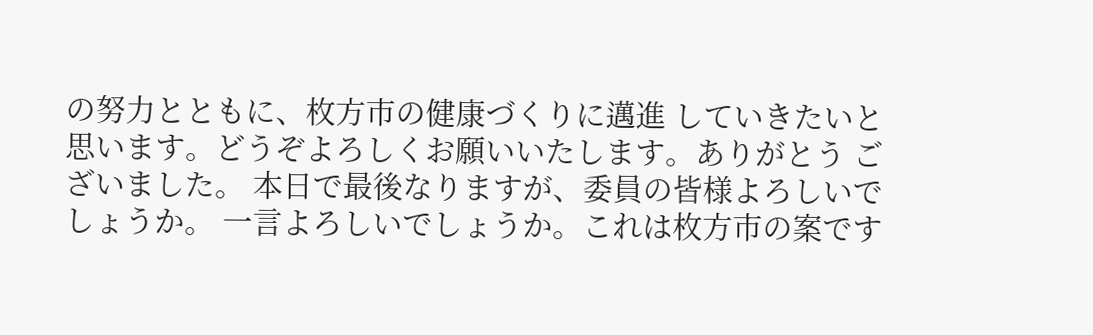の努力とともに、枚方市の健康づくりに邁進 していきたいと思います。どうぞよろしくお願いいたします。ありがとう ございました。 本日で最後なりますが、委員の皆様よろしいでしょうか。 一言よろしいでしょうか。これは枚方市の案です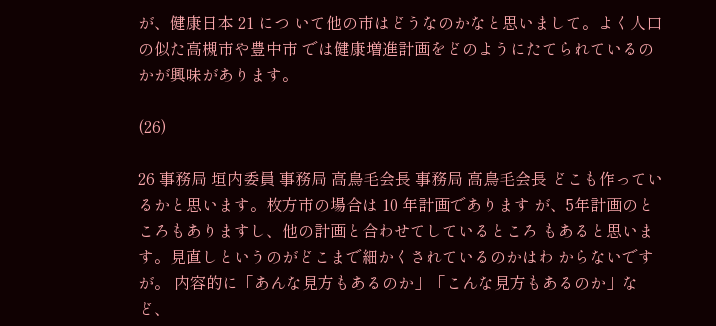が、健康日本 21 につ いて他の市はどうなのかなと思いまして。よく人口の似た高槻市や豊中市 では健康増進計画をどのようにたてられているのかが興味があります。

(26)

26 事務局 垣内委員 事務局 高鳥毛会長 事務局 高鳥毛会長 どこも作っているかと思います。枚方市の場合は 10 年計画であります が、5年計画のところもありますし、他の計画と合わせてしているところ もあると思います。見直しというのがどこまで細かくされているのかはわ からないですが。 内容的に「あんな見方もあるのか」「こんな見方もあるのか」など、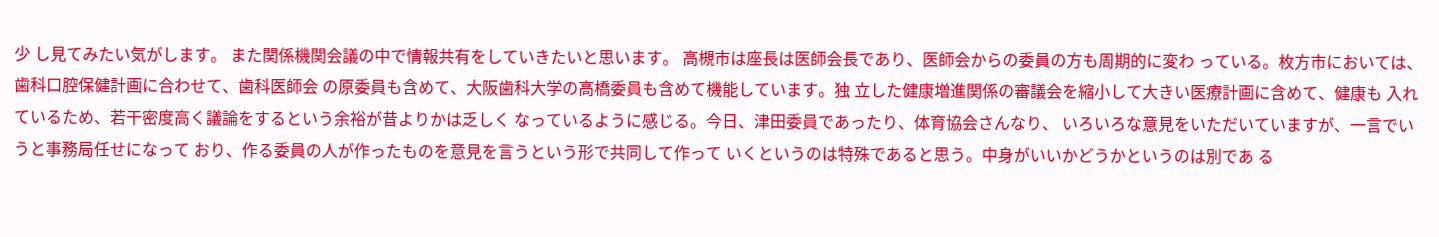少 し見てみたい気がします。 また関係機関会議の中で情報共有をしていきたいと思います。 高槻市は座長は医師会長であり、医師会からの委員の方も周期的に変わ っている。枚方市においては、歯科口腔保健計画に合わせて、歯科医師会 の原委員も含めて、大阪歯科大学の高橋委員も含めて機能しています。独 立した健康増進関係の審議会を縮小して大きい医療計画に含めて、健康も 入れているため、若干密度高く議論をするという余裕が昔よりかは乏しく なっているように感じる。今日、津田委員であったり、体育協会さんなり、 いろいろな意見をいただいていますが、一言でいうと事務局任せになって おり、作る委員の人が作ったものを意見を言うという形で共同して作って いくというのは特殊であると思う。中身がいいかどうかというのは別であ る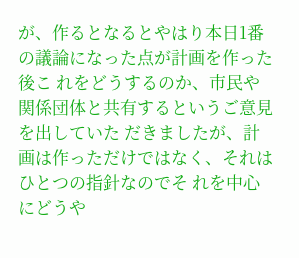が、作るとなるとやはり本日1番の議論になった点が計画を作った後こ れをどうするのか、市民や関係団体と共有するというご意見を出していた だきましたが、計画は作っただけではなく、それはひとつの指針なのでそ れを中心にどうや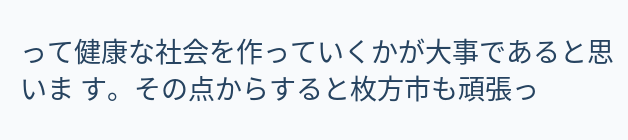って健康な社会を作っていくかが大事であると思いま す。その点からすると枚方市も頑張っ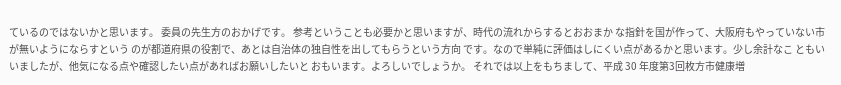ているのではないかと思います。 委員の先生方のおかげです。 参考ということも必要かと思いますが、時代の流れからするとおおまか な指針を国が作って、大阪府もやっていない市が無いようにならすという のが都道府県の役割で、あとは自治体の独自性を出してもらうという方向 です。なので単純に評価はしにくい点があるかと思います。少し余計なこ ともいいましたが、他気になる点や確認したい点があればお願いしたいと おもいます。よろしいでしょうか。 それでは以上をもちまして、平成 30 年度第3回枚方市健康増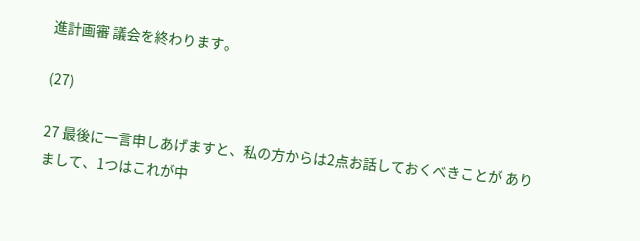進計画審 議会を終わります。

(27)

27 最後に一言申しあげますと、私の方からは2点お話しておくべきことが ありまして、1つはこれが中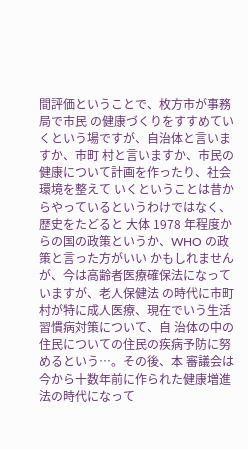間評価ということで、枚方市が事務局で市民 の健康づくりをすすめていくという場ですが、自治体と言いますか、市町 村と言いますか、市民の健康について計画を作ったり、社会環境を整えて いくということは昔からやっているというわけではなく、歴史をたどると 大体 1978 年程度からの国の政策というか、WHO の政策と言った方がいい かもしれませんが、今は高齢者医療確保法になっていますが、老人保健法 の時代に市町村が特に成人医療、現在でいう生活習慣病対策について、自 治体の中の住民についての住民の疾病予防に努めるという…。その後、本 審議会は今から十数年前に作られた健康増進法の時代になって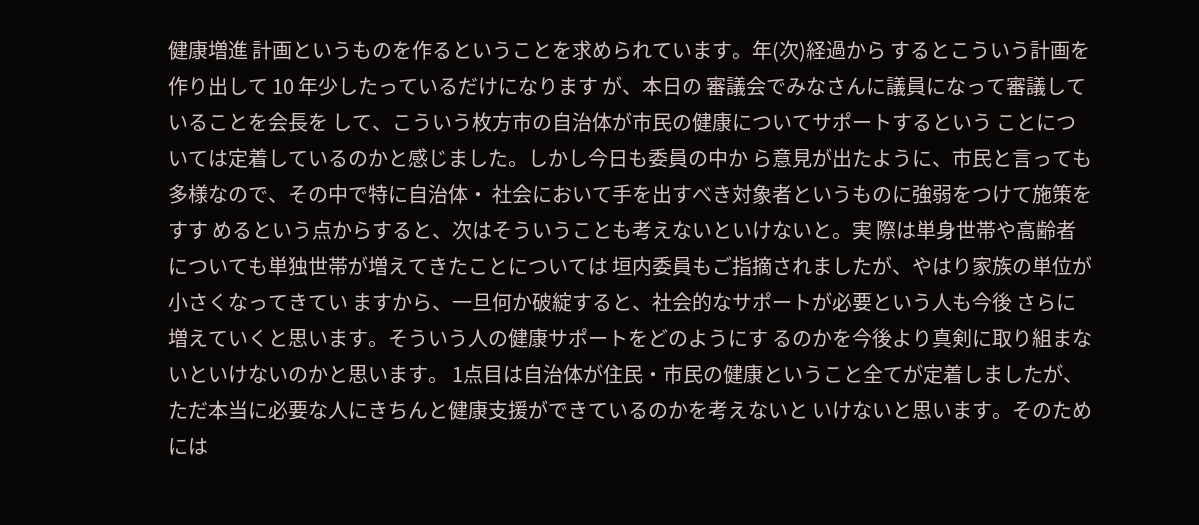健康増進 計画というものを作るということを求められています。年(次)経過から するとこういう計画を作り出して 10 年少したっているだけになります が、本日の 審議会でみなさんに議員になって審議していることを会長を して、こういう枚方市の自治体が市民の健康についてサポートするという ことについては定着しているのかと感じました。しかし今日も委員の中か ら意見が出たように、市民と言っても多様なので、その中で特に自治体・ 社会において手を出すべき対象者というものに強弱をつけて施策をすす めるという点からすると、次はそういうことも考えないといけないと。実 際は単身世帯や高齢者についても単独世帯が増えてきたことについては 垣内委員もご指摘されましたが、やはり家族の単位が小さくなってきてい ますから、一旦何か破綻すると、社会的なサポートが必要という人も今後 さらに増えていくと思います。そういう人の健康サポートをどのようにす るのかを今後より真剣に取り組まないといけないのかと思います。 1点目は自治体が住民・市民の健康ということ全てが定着しましたが、 ただ本当に必要な人にきちんと健康支援ができているのかを考えないと いけないと思います。そのためには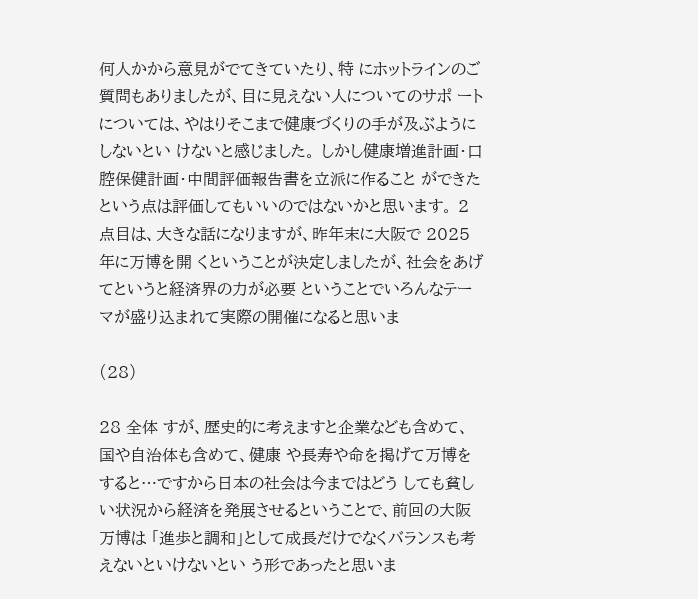何人かから意見がでてきていたり、特 にホットラインのご質問もありましたが、目に見えない人についてのサポ ートについては、やはりそこまで健康づくりの手が及ぶようにしないとい けないと感じました。 しかし健康増進計画・口腔保健計画・中間評価報告書を立派に作ること ができたという点は評価してもいいのではないかと思います。 2点目は、大きな話になりますが、昨年末に大阪で 2025 年に万博を開 くということが決定しましたが、社会をあげてというと経済界の力が必要 ということでいろんなテーマが盛り込まれて実際の開催になると思いま

(28)

28 全体 すが、歴史的に考えますと企業なども含めて、国や自治体も含めて、健康 や長寿や命を掲げて万博をすると…ですから日本の社会は今まではどう しても貧しい状況から経済を発展させるということで、前回の大阪万博は 「進歩と調和」として成長だけでなくバランスも考えないといけないとい う形であったと思いま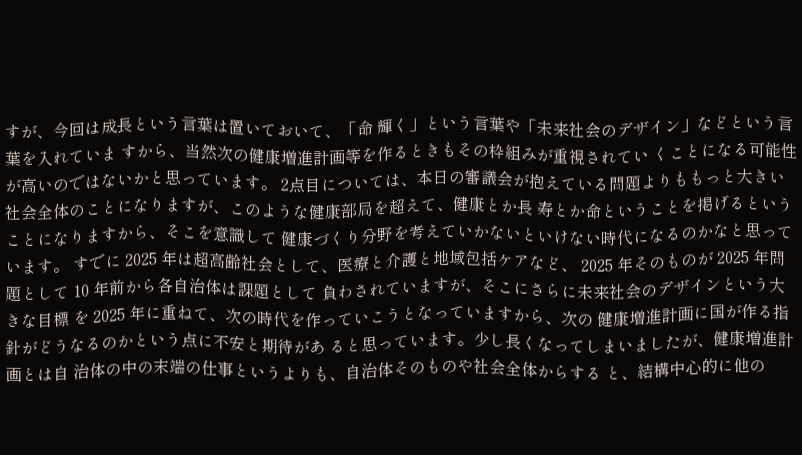すが、今回は成長という言葉は置いておいて、「命 輝く」という言葉や「未来社会のデザイン」などという言葉を入れていま すから、当然次の健康増進計画等を作るときもその枠組みが重視されてい くことになる可能性が高いのではないかと思っています。 2点目については、本日の審議会が抱えている問題よりももっと大きい 社会全体のことになりますが、このような健康部局を超えて、健康とか長 寿とか命ということを掲げるということになりますから、そこを意識して 健康づくり分野を考えていかないといけない時代になるのかなと思って います。 すでに 2025 年は超高齢社会として、医療と介護と地域包括ケアなど、 2025 年そのものが 2025 年問題として 10 年前から各自治体は課題として 負わされていますが、そこにさらに未来社会のデザインという大きな目標 を 2025 年に重ねて、次の時代を作っていこうとなっていますから、次の 健康増進計画に国が作る指針がどうなるのかという点に不安と期待があ ると思っています。少し長くなってしまいましたが、健康増進計画とは自 治体の中の末端の仕事というよりも、自治体そのものや社会全体からする と、結構中心的に他の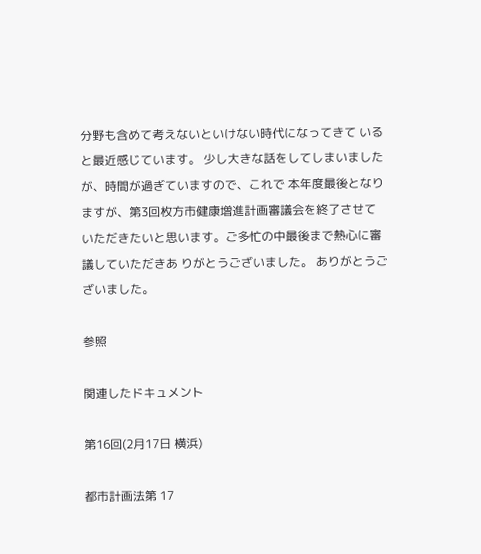分野も含めて考えないといけない時代になってきて いると最近感じています。 少し大きな話をしてしまいましたが、時間が過ぎていますので、これで 本年度最後となりますが、第3回枚方市健康増進計画審議会を終了させて いただきたいと思います。ご多忙の中最後まで熱心に審議していただきあ りがとうございました。 ありがとうございました。

参照

関連したドキュメント

第16回(2月17日 横浜)

都市計画法第 17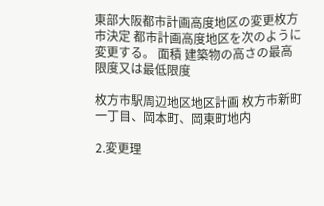東部大阪都市計画高度地区の変更枚方市決定 都市計画高度地区を次のように変更する。 面積 建築物の高さの最高限度又は最低限度

枚方市駅周辺地区地区計画 枚方市新町一丁目、岡本町、岡東町地内

2.変更理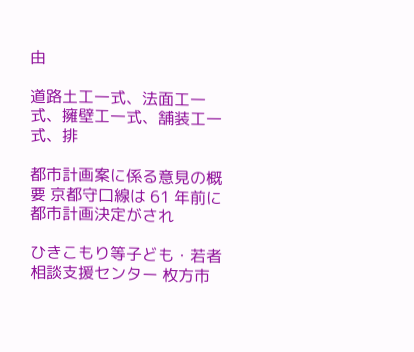由

道路土工一式、法面工一式、擁壁工一式、舗装工一式、排

都市計画案に係る意見の概要 京都守口線は 61 年前に都市計画決定がされ

ひきこもり等子ども・若者相談支援センター 枚方市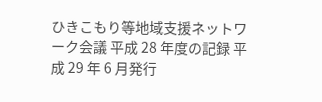ひきこもり等地域支援ネットワーク会議 平成 28 年度の記録 平成 29 年 6 月発行